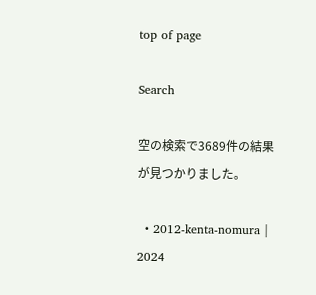top of page

Search

空の検索で3689件の結果が見つかりました。

  • 2012-kenta-nomura | 2024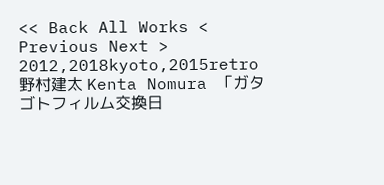<< Back All Works < Previous Next > 2012,2018kyoto,2015retro 野村建太 Kenta Nomura 「ガタゴトフィルム交換日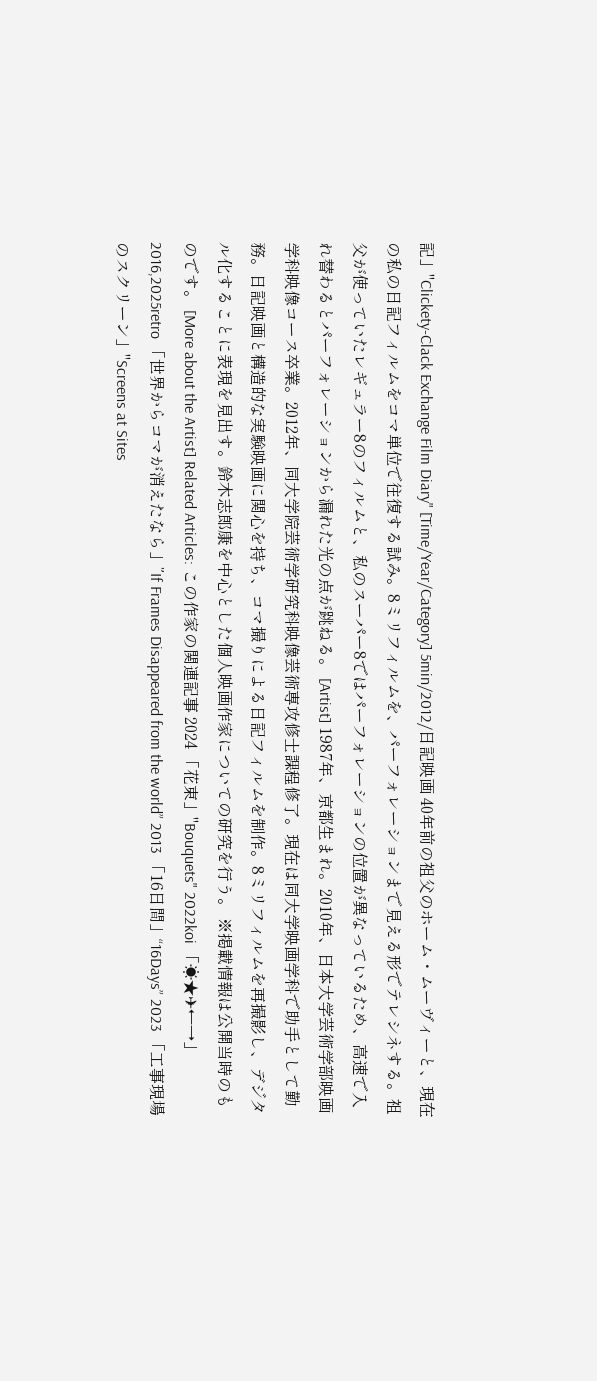記」"Clickety-Clack Exchange Film Diary" [Time/Year/Category] 5min/2012/日記映画 40年前の祖父のホーム・ムーヴィーと、現在の私の日記フィルムをコマ単位で往復する試み。8ミリフィルムを、パーフォレーションまで見える形でテレシネする。祖父が使っていたレギュラー8のフィルムと、私のスーパー8ではパーフォレーションの位置が異なっているため、高速で入れ替わるとパーフォレーションから漏れた光の点が跳ねる。 [Artist] 1987年、京都生まれ。2010年、日本大学芸術学部映画学科映像コース卒業。2012年、同大学院芸術学研究科映像芸術専攻修士課程修了。現在は同大学映画学科で助手として勤務。日記映画と構造的な実験映画に関心を持ち、コマ撮りによる日記フィルムを制作。8ミリフィルムを再撮影し、デジタル化することに表現を見出す。鈴木志郎康を中心とした個人映画作家についての研究を行う。 ※掲載情報は公開当時のものです。 [More about the Artist] Related Articles: この作家の関連記事 2024 「花束」"Bouquets" 2022koi 「☀★✈←→」 2016,2025retro 「世界からコマが消えたなら」”If Frames Disappeared from the world” 2013 「16日間」“16Days” 2023 「工事現場のスクリーン」"Screens at Sites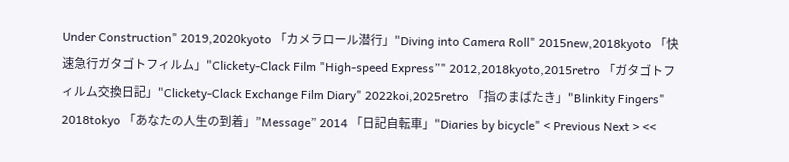Under Construction" 2019,2020kyoto 「カメラロール潜行」"Diving into Camera Roll" 2015new,2018kyoto 「快速急行ガタゴトフィルム」"Clickety-Clack Film "High-speed Express”" 2012,2018kyoto,2015retro 「ガタゴトフィルム交換日記」"Clickety-Clack Exchange Film Diary" 2022koi,2025retro 「指のまばたき」"Blinkity Fingers" 2018tokyo 「あなたの人生の到着」”Message” 2014 「日記自転車」"Diaries by bicycle" < Previous Next > <<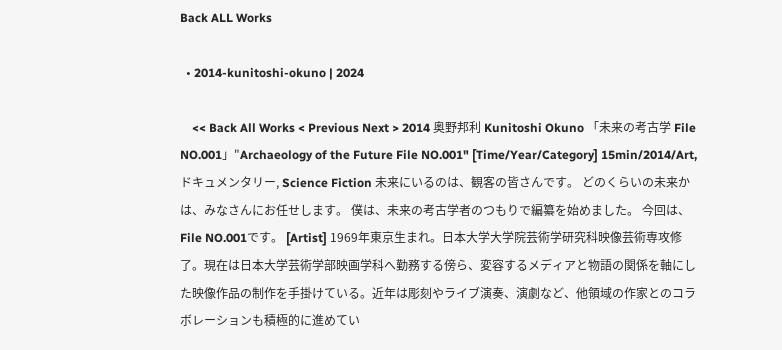Back ALL Works

  • 2014-kunitoshi-okuno | 2024

    << Back All Works < Previous Next > 2014 奥野邦利 Kunitoshi Okuno 「未来の考古学 File NO.001」"Archaeology of the Future File NO.001" [Time/Year/Category] 15min/2014/Art, ドキュメンタリー, Science Fiction 未来にいるのは、観客の皆さんです。 どのくらいの未来かは、みなさんにお任せします。 僕は、未来の考古学者のつもりで編纂を始めました。 今回は、File NO.001です。 [Artist] 1969年東京生まれ。日本大学大学院芸術学研究科映像芸術専攻修了。現在は日本大学芸術学部映画学科へ勤務する傍ら、変容するメディアと物語の関係を軸にした映像作品の制作を手掛けている。近年は彫刻やライブ演奏、演劇など、他領域の作家とのコラボレーションも積極的に進めてい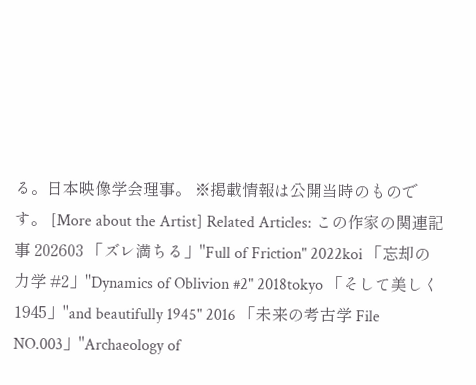る。日本映像学会理事。 ※掲載情報は公開当時のものです。 [More about the Artist] Related Articles: この作家の関連記事 202603 「ズレ満ちる」"Full of Friction" 2022koi 「忘却の力学 #2」"Dynamics of Oblivion #2" 2018tokyo 「そして美しく 1945」"and beautifully 1945" 2016 「未来の考古学 File NO.003」"Archaeology of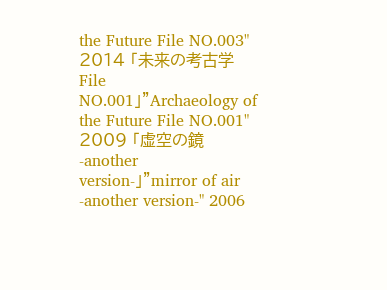the Future File NO.003" 2014 「未来の考古学 File NO.001」"Archaeology of the Future File NO.001" 2009 「虚空の鏡 -another version-」"mirror of air -another version-" 2006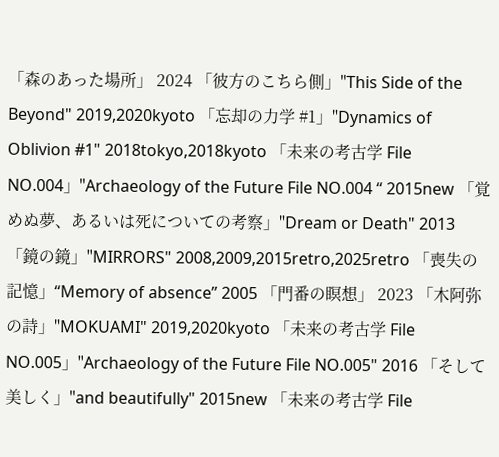「森のあった場所」 2024 「彼方のこちら側」"This Side of the Beyond" 2019,2020kyoto 「忘却の力学 #1」"Dynamics of Oblivion #1" 2018tokyo,2018kyoto 「未来の考古学 File NO.004」"Archaeology of the Future File NO.004 “ 2015new 「覚めぬ夢、あるいは死についての考察」"Dream or Death" 2013 「鏡の鏡」"MIRRORS" 2008,2009,2015retro,2025retro 「喪失の記憶」“Memory of absence” 2005 「門番の瞑想」 2023 「木阿弥の詩」"MOKUAMI" 2019,2020kyoto 「未来の考古学 File NO.005」"Archaeology of the Future File NO.005" 2016 「そして美しく」"and beautifully" 2015new 「未来の考古学 File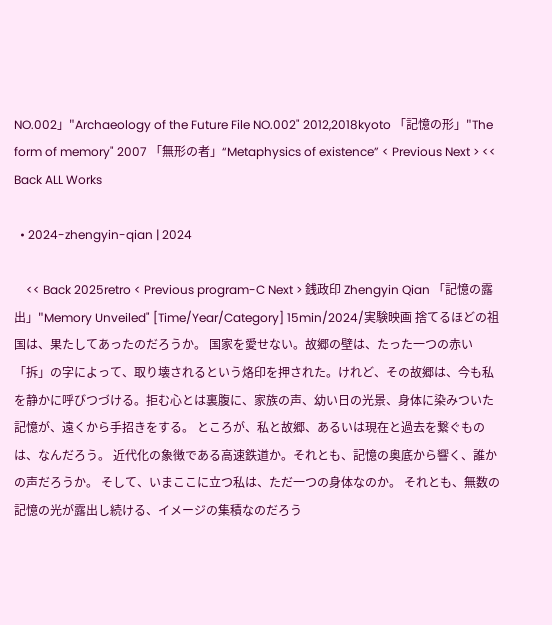NO.002」"Archaeology of the Future File NO.002" 2012,2018kyoto 「記憶の形」"The form of memory" 2007 「無形の者」“Metaphysics of existence” < Previous Next > << Back ALL Works

  • 2024-zhengyin-qian | 2024

    << Back 2025retro < Previous program-C Next > 銭政印 Zhengyin Qian 「記憶の露出」"Memory Unveiled" [Time/Year/Category] 15min/2024/実験映画 捨てるほどの祖国は、果たしてあったのだろうか。 国家を愛せない。故郷の壁は、たった一つの赤い「拆」の字によって、取り壊されるという烙印を押された。けれど、その故郷は、今も私を静かに呼びつづける。拒む心とは裏腹に、家族の声、幼い日の光景、身体に染みついた記憶が、遠くから手招きをする。 ところが、私と故郷、あるいは現在と過去を繋ぐものは、なんだろう。 近代化の象徴である高速鉄道か。それとも、記憶の奥底から響く、誰かの声だろうか。 そして、いまここに立つ私は、ただ一つの身体なのか。 それとも、無数の記憶の光が露出し続ける、イメージの集積なのだろう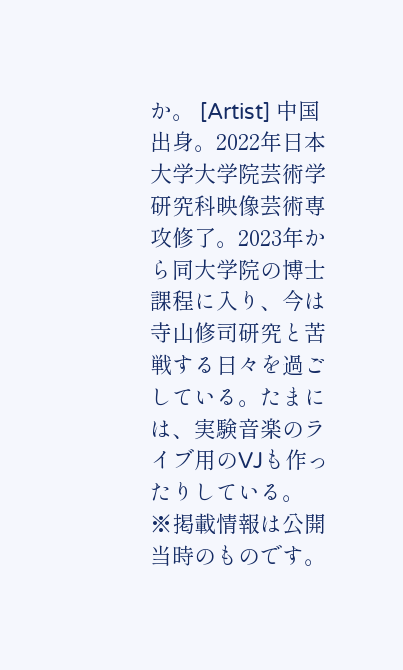か。 [Artist] 中国出身。2022年日本大学大学院芸術学研究科映像芸術専攻修了。2023年から同大学院の博士課程に入り、今は寺山修司研究と苦戦する日々を過ごしている。たまには、実験音楽のライブ用のVJも作ったりしている。 ※掲載情報は公開当時のものです。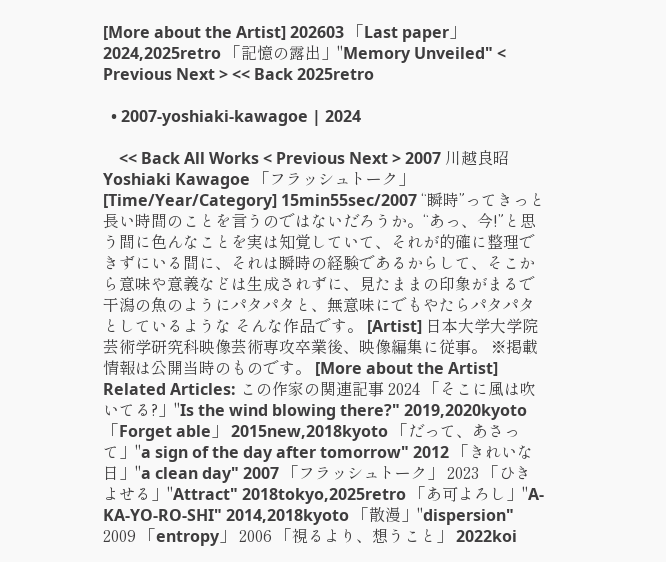[More about the Artist] 202603 「Last paper」 2024,2025retro 「記憶の露出」"Memory Unveiled" < Previous Next > << Back 2025retro

  • 2007-yoshiaki-kawagoe | 2024

    << Back All Works < Previous Next > 2007 川越良昭 Yoshiaki Kawagoe 「フラッシュトーク」 [Time/Year/Category] 15min55sec/2007 “瞬時”ってきっと長い時間のことを言うのではないだろうか。“あっ、今!”と思う間に色んなことを実は知覚していて、それが的確に整理できずにいる間に、それは瞬時の経験であるからして、そこから意味や意義などは生成されずに、見たままの印象がまるで干潟の魚のようにパタパタと、無意味にでもやたらパタパタとしているような そんな作品です。 [Artist] 日本大学大学院芸術学研究科映像芸術専攻卒業後、映像編集に従事。 ※掲載情報は公開当時のものです。 [More about the Artist] Related Articles: この作家の関連記事 2024 「そこに風は吹いてる?」"Is the wind blowing there?" 2019,2020kyoto 「Forget able」 2015new,2018kyoto 「だって、あさって」"a sign of the day after tomorrow" 2012 「きれいな日」"a clean day" 2007 「フラッシュトーク」 2023 「ひきよせる」"Attract" 2018tokyo,2025retro 「あ可よろし」"A-KA-YO-RO-SHI" 2014,2018kyoto 「散漫」"dispersion" 2009 「entropy」 2006 「視るより、想うこと」 2022koi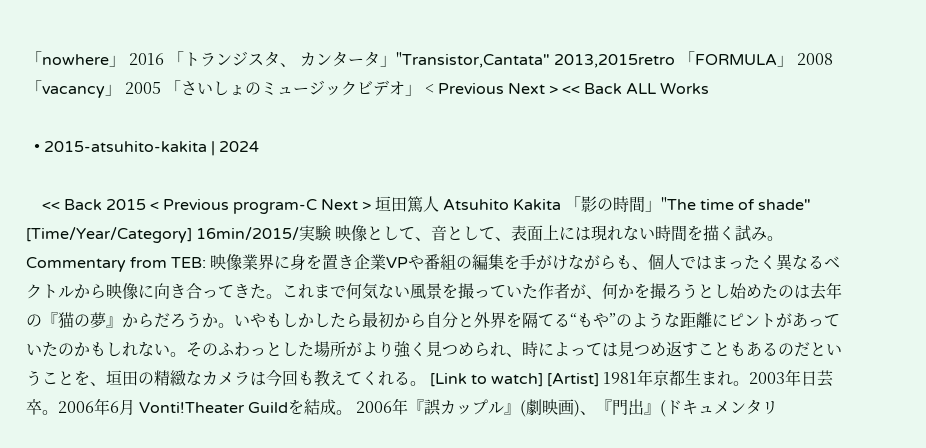「nowhere」 2016 「トランジスタ、 カンタータ」"Transistor,Cantata" 2013,2015retro 「FORMULA」 2008 「vacancy」 2005 「さいしょのミュージックビデオ」 < Previous Next > << Back ALL Works

  • 2015-atsuhito-kakita | 2024

    << Back 2015 < Previous program-C Next > 垣田篤人 Atsuhito Kakita 「影の時間」"The time of shade" [Time/Year/Category] 16min/2015/実験 映像として、音として、表面上には現れない時間を描く試み。 Commentary from TEB: 映像業界に身を置き企業VPや番組の編集を手がけながらも、個人ではまったく異なるベクトルから映像に向き合ってきた。これまで何気ない風景を撮っていた作者が、何かを撮ろうとし始めたのは去年の『猫の夢』からだろうか。いやもしかしたら最初から自分と外界を隔てる“もや”のような距離にピントがあっていたのかもしれない。そのふわっとした場所がより強く見つめられ、時によっては見つめ返すこともあるのだということを、垣田の精緻なカメラは今回も教えてくれる。 [Link to watch] [Artist] 1981年京都生まれ。2003年日芸卒。2006年6月 Vonti!Theater Guildを結成。 2006年『誤カップル』(劇映画)、『門出』(ドキュメンタリ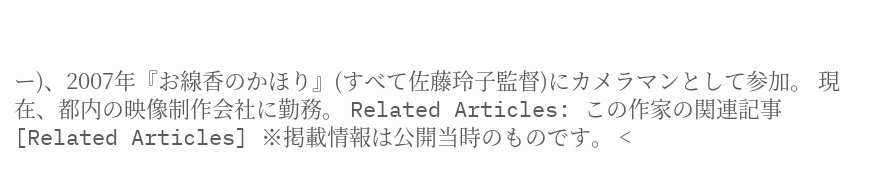ー)、2007年『お線香のかほり』(すべて佐藤玲子監督)にカメラマンとして参加。 現在、都内の映像制作会社に勤務。 Related Articles: この作家の関連記事 [Related Articles] ※掲載情報は公開当時のものです。 <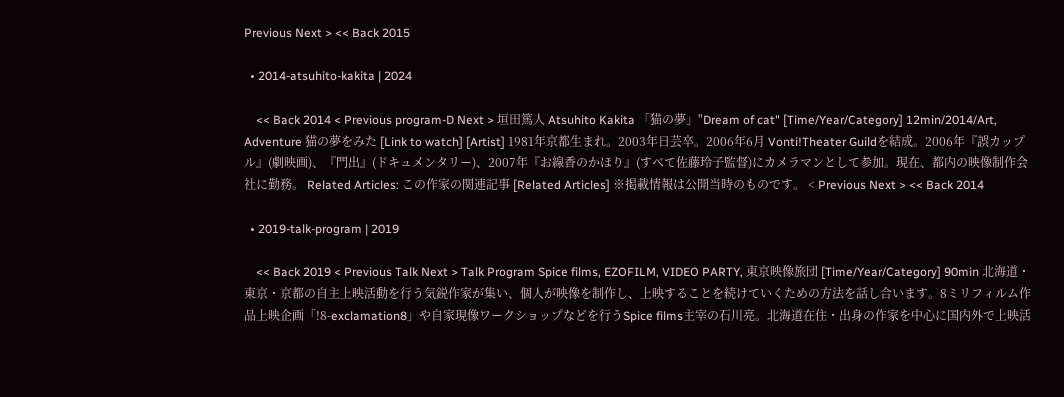Previous Next > << Back 2015

  • 2014-atsuhito-kakita | 2024

    << Back 2014 < Previous program-D Next > 垣田篤人 Atsuhito Kakita 「猫の夢」"Dream of cat" [Time/Year/Category] 12min/2014/Art, Adventure 猫の夢をみた [Link to watch] [Artist] 1981年京都生まれ。2003年日芸卒。2006年6月 Vonti!Theater Guildを結成。2006年『誤カップル』(劇映画)、『門出』(ドキュメンタリー)、2007年『お線香のかほり』(すべて佐藤玲子監督)にカメラマンとして参加。現在、都内の映像制作会社に勤務。 Related Articles: この作家の関連記事 [Related Articles] ※掲載情報は公開当時のものです。 < Previous Next > << Back 2014

  • 2019-talk-program | 2019

    << Back 2019 < Previous Talk Next > Talk Program Spice films, EZOFILM, VIDEO PARTY, 東京映像旅団 [Time/Year/Category] 90min 北海道・東京・京都の自主上映活動を行う気鋭作家が集い、個人が映像を制作し、上映することを続けていくための方法を話し合います。8ミリフィルム作品上映企画「!8-exclamation8」や自家現像ワークショップなどを行うSpice films主宰の石川亮。北海道在住・出身の作家を中心に国内外で上映活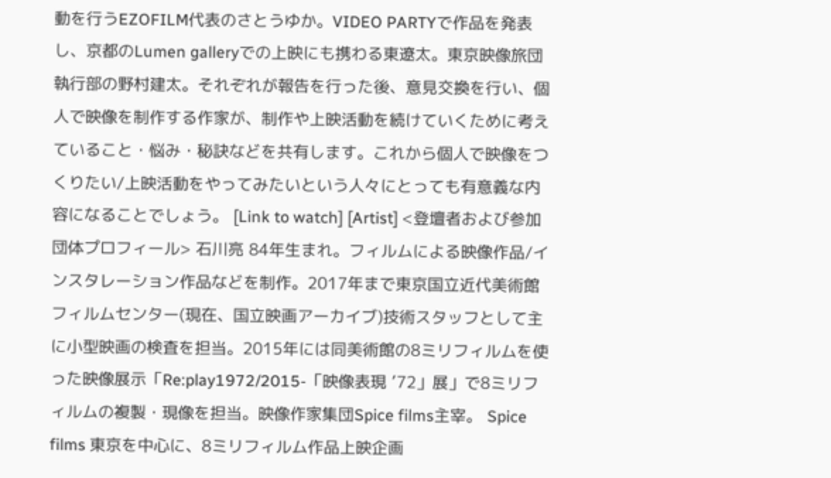動を行うEZOFILM代表のさとうゆか。VIDEO PARTYで作品を発表し、京都のLumen galleryでの上映にも携わる東遼太。東京映像旅団執行部の野村建太。それぞれが報告を行った後、意見交換を行い、個人で映像を制作する作家が、制作や上映活動を続けていくために考えていること・悩み・秘訣などを共有します。これから個人で映像をつくりたい/上映活動をやってみたいという人々にとっても有意義な内容になることでしょう。 [Link to watch] [Artist] <登壇者および参加団体プロフィール> 石川亮 84年生まれ。フィルムによる映像作品/インスタレーション作品などを制作。2017年まで東京国立近代美術館フィルムセンター(現在、国立映画アーカイブ)技術スタッフとして主に小型映画の検査を担当。2015年には同美術館の8ミリフィルムを使った映像展示「Re:play1972/2015-「映像表現 ’72」展」で8ミリフィルムの複製・現像を担当。映像作家集団Spice films主宰。 Spice films 東京を中心に、8ミリフィルム作品上映企画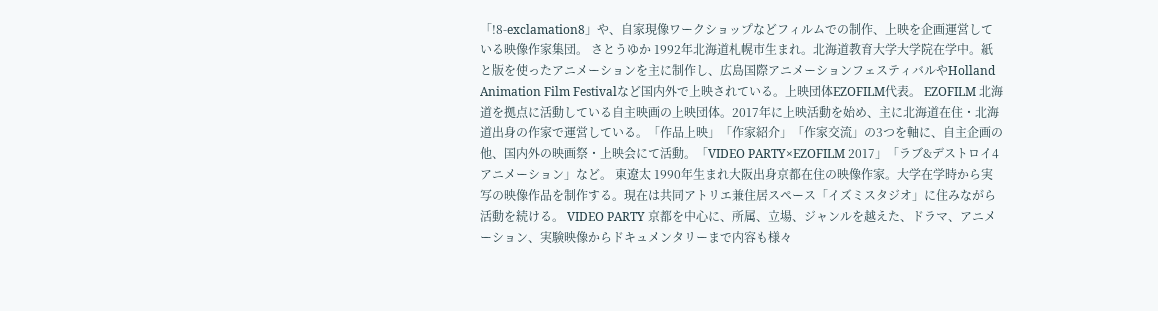「!8-exclamation8」や、自家現像ワークショップなどフィルムでの制作、上映を企画運営している映像作家集団。 さとうゆか 1992年北海道札幌市生まれ。北海道教育大学大学院在学中。紙と版を使ったアニメーションを主に制作し、広島国際アニメーションフェスティバルやHolland Animation Film Festivalなど国内外で上映されている。上映団体EZOFILM代表。 EZOFILM 北海道を拠点に活動している自主映画の上映団体。2017年に上映活動を始め、主に北海道在住・北海道出身の作家で運営している。「作品上映」「作家紹介」「作家交流」の3つを軸に、自主企画の他、国内外の映画祭・上映会にて活動。「VIDEO PARTY×EZOFILM 2017」「ラブ&デストロイ4アニメーション」など。 東遼太 1990年生まれ大阪出身京都在住の映像作家。大学在学時から実写の映像作品を制作する。現在は共同アトリエ兼住居スペース「イズミスタジオ」に住みながら活動を続ける。 VIDEO PARTY 京都を中心に、所属、立場、ジャンルを越えた、ドラマ、アニメーション、実験映像からドキュメンタリーまで内容も様々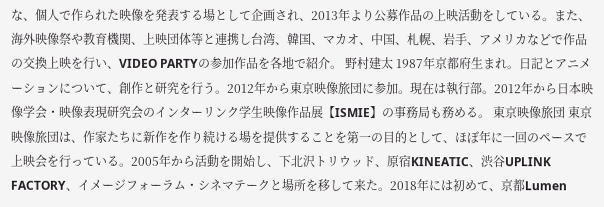な、個人で作られた映像を発表する場として企画され、2013年より公募作品の上映活動をしている。また、海外映像祭や教育機関、上映団体等と連携し台湾、韓国、マカオ、中国、札幌、岩手、アメリカなどで作品の交換上映を行い、VIDEO PARTYの参加作品を各地で紹介。 野村建太 1987年京都府生まれ。日記とアニメーションについて、創作と研究を行う。2012年から東京映像旅団に参加。現在は執行部。2012年から日本映像学会・映像表現研究会のインターリンク学生映像作品展【ISMIE】の事務局も務める。 東京映像旅団 東京映像旅団は、作家たちに新作を作り続ける場を提供することを第一の目的として、ほぼ年に一回のペースで上映会を行っている。2005年から活動を開始し、下北沢トリウッド、原宿KINEATIC、渋谷UPLINK FACTORY、イメージフォーラム・シネマテークと場所を移して来た。2018年には初めて、京都Lumen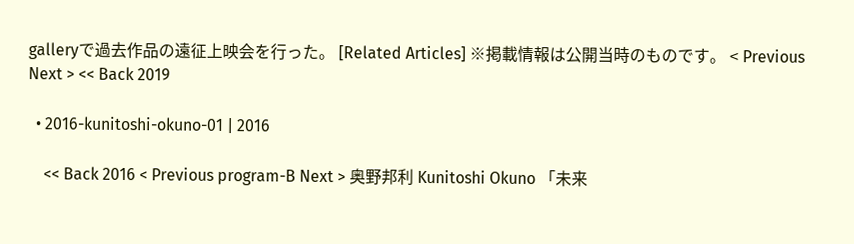galleryで過去作品の遠征上映会を行った。 [Related Articles] ※掲載情報は公開当時のものです。 < Previous Next > << Back 2019

  • 2016-kunitoshi-okuno-01 | 2016

    << Back 2016 < Previous program-B Next > 奥野邦利 Kunitoshi Okuno 「未来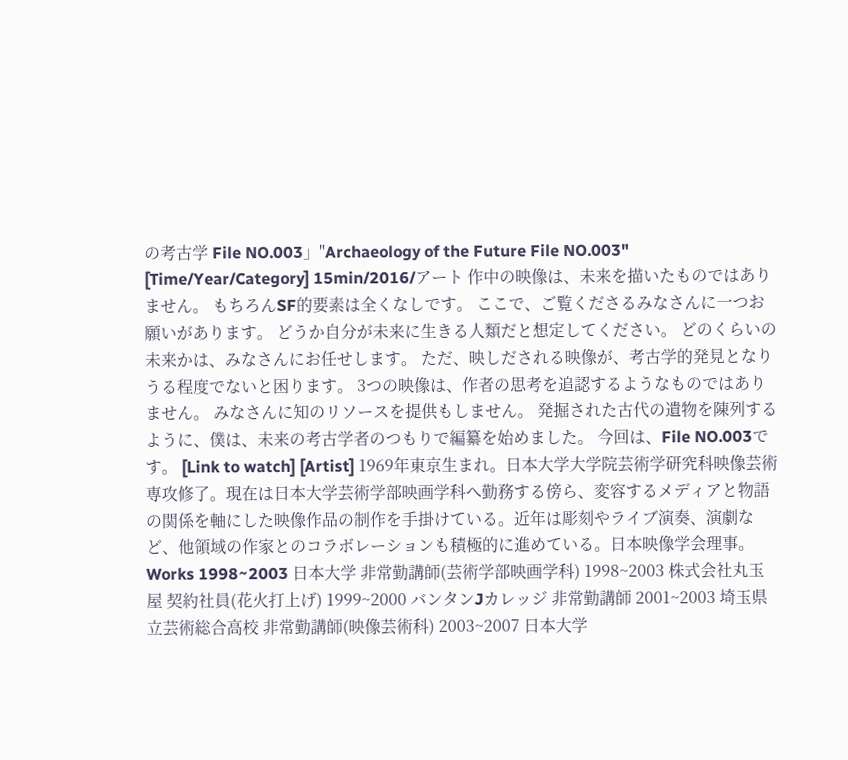の考古学 File NO.003」"Archaeology of the Future File NO.003" [Time/Year/Category] 15min/2016/アート 作中の映像は、未来を描いたものではありません。 もちろんSF的要素は全くなしです。 ここで、ご覧くださるみなさんに一つお願いがあります。 どうか自分が未来に生きる人類だと想定してください。 どのくらいの未来かは、みなさんにお任せします。 ただ、映しだされる映像が、考古学的発見となりうる程度でないと困ります。 3つの映像は、作者の思考を追認するようなものではありません。 みなさんに知のリソースを提供もしません。 発掘された古代の遺物を陳列するように、僕は、未来の考古学者のつもりで編纂を始めました。 今回は、File NO.003です。 [Link to watch] [Artist] 1969年東京生まれ。日本大学大学院芸術学研究科映像芸術専攻修了。現在は日本大学芸術学部映画学科へ勤務する傍ら、変容するメディアと物語の関係を軸にした映像作品の制作を手掛けている。近年は彫刻やライブ演奏、演劇など、他領域の作家とのコラボレーションも積極的に進めている。日本映像学会理事。 Works 1998~2003 日本大学 非常勤講師(芸術学部映画学科) 1998~2003 株式会社丸玉屋 契約社員(花火打上げ) 1999~2000 バンタンJカレッジ 非常勤講師 2001~2003 埼玉県立芸術総合高校 非常勤講師(映像芸術科) 2003~2007 日本大学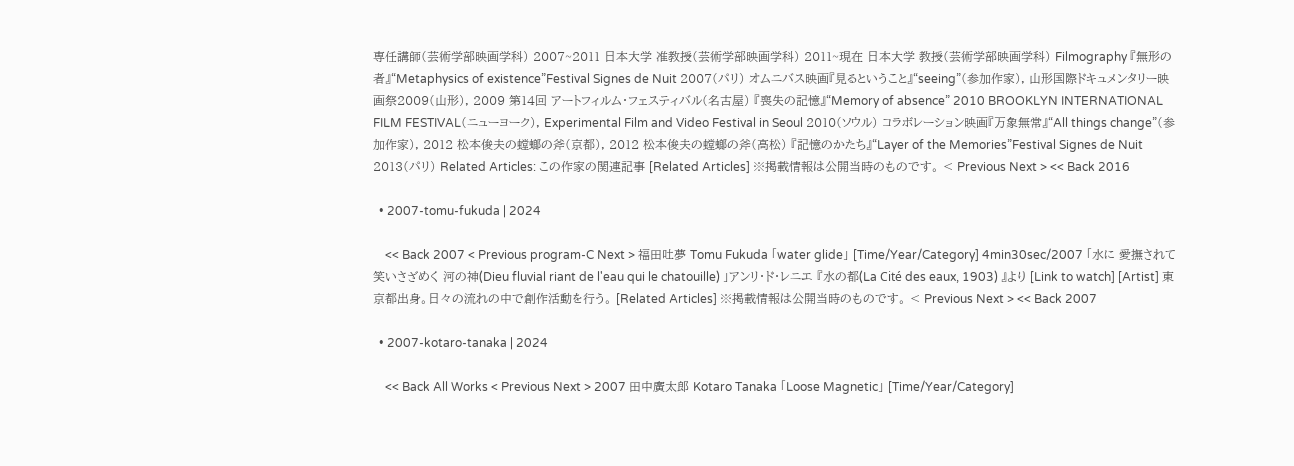専任講師(芸術学部映画学科) 2007~2011 日本大学 准教授(芸術学部映画学科) 2011~現在 日本大学 教授(芸術学部映画学科) Filmography 『無形の者』“Metaphysics of existence”Festival Signes de Nuit 2007(パリ) オムニバス映画『見るということ』“seeing”(参加作家), 山形国際ドキュメンタリー映画祭2009(山形), 2009 第14回 アートフィルム・フェスティバル(名古屋) 『喪失の記憶』“Memory of absence” 2010 BROOKLYN INTERNATIONAL FILM FESTIVAL(ニューヨーク), Experimental Film and Video Festival in Seoul 2010(ソウル) コラボレーション映画『万象無常』“All things change”(参加作家), 2012 松本俊夫の螳螂の斧(京都), 2012 松本俊夫の螳螂の斧(高松) 『記憶のかたち』“Layer of the Memories”Festival Signes de Nuit 2013(パリ) Related Articles: この作家の関連記事 [Related Articles] ※掲載情報は公開当時のものです。 < Previous Next > << Back 2016

  • 2007-tomu-fukuda | 2024

    << Back 2007 < Previous program-C Next > 福田吐夢 Tomu Fukuda 「water glide」 [Time/Year/Category] 4min30sec/2007 「水に 愛撫されて 笑いさざめく 河の神(Dieu fluvial riant de l'eau qui le chatouille) 」アンリ・ド・レニエ 『水の都(La Cité des eaux, 1903) 』より [Link to watch] [Artist] 東京都出身。日々の流れの中で創作活動を行う。 [Related Articles] ※掲載情報は公開当時のものです。 < Previous Next > << Back 2007

  • 2007-kotaro-tanaka | 2024

    << Back All Works < Previous Next > 2007 田中廣太郎 Kotaro Tanaka 「Loose Magnetic」 [Time/Year/Category]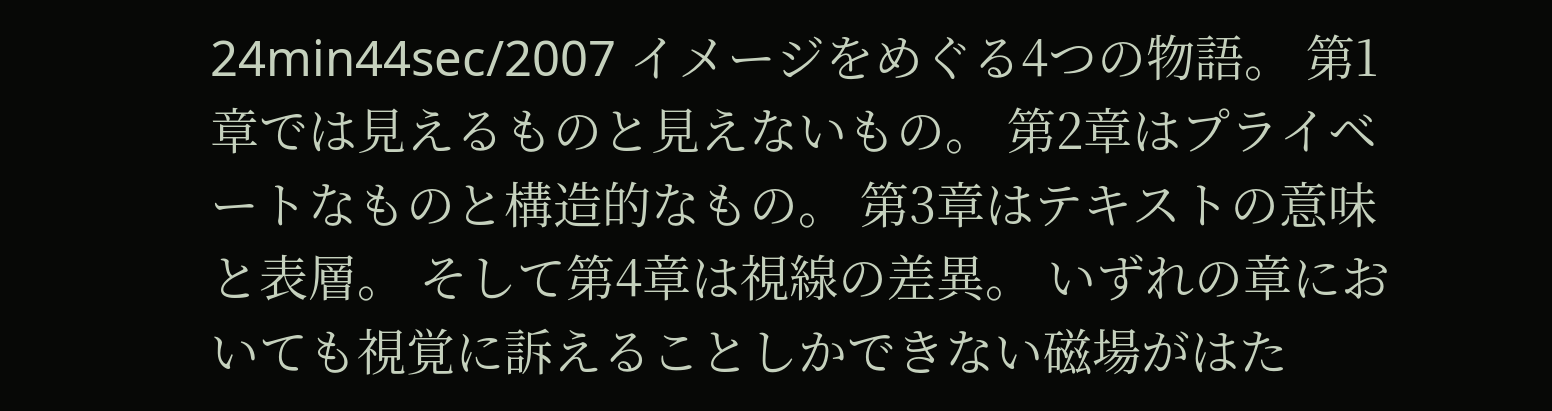24min44sec/2007 イメージをめぐる4つの物語。 第1章では見えるものと見えないもの。 第2章はプライベートなものと構造的なもの。 第3章はテキストの意味と表層。 そして第4章は視線の差異。 いずれの章においても視覚に訴えることしかできない磁場がはた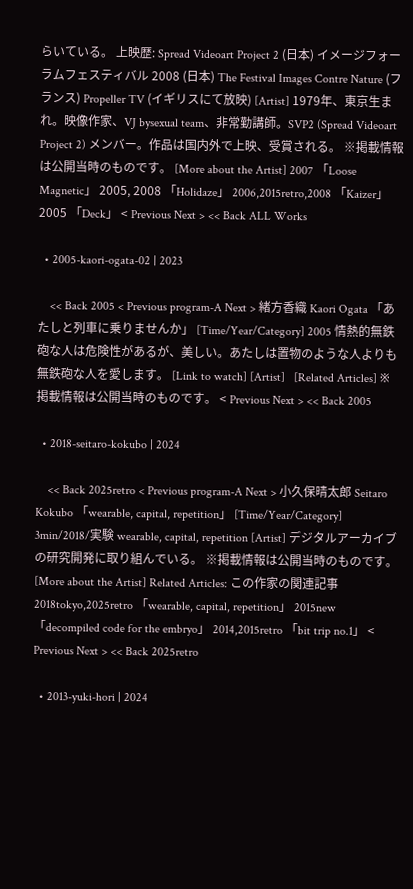らいている。 上映歴: Spread Videoart Project 2 (日本) イメージフォーラムフェスティバル 2008 (日本) The Festival Images Contre Nature (フランス) Propeller TV (イギリスにて放映) [Artist] 1979年、東京生まれ。映像作家、VJ bysexual team、非常勤講師。SVP2 (Spread Videoart Project 2) メンバー。作品は国内外で上映、受賞される。 ※掲載情報は公開当時のものです。 [More about the Artist] 2007 「Loose Magnetic」 2005, 2008 「Holidaze」 2006,2015retro,2008 「Kaizer」 2005 「Deck」 < Previous Next > << Back ALL Works

  • 2005-kaori-ogata-02 | 2023

    << Back 2005 < Previous program-A Next > 緒方香織 Kaori Ogata 「あたしと列車に乗りませんか」 [Time/Year/Category] 2005 情熱的無鉄砲な人は危険性があるが、美しい。あたしは置物のような人よりも無鉄砲な人を愛します。 [Link to watch] [Artist]   [Related Articles] ※掲載情報は公開当時のものです。 < Previous Next > << Back 2005

  • 2018-seitaro-kokubo | 2024

    << Back 2025retro < Previous program-A Next > 小久保晴太郎 Seitaro Kokubo 「wearable, capital, repetition」 [Time/Year/Category] 3min/2018/実験 wearable, capital, repetition [Artist] デジタルアーカイブの研究開発に取り組んでいる。 ※掲載情報は公開当時のものです。 [More about the Artist] Related Articles: この作家の関連記事 2018tokyo,2025retro 「wearable, capital, repetition」 2015new 「decompiled code for the embryo」 2014,2015retro 「bit trip no.1」 < Previous Next > << Back 2025retro

  • 2013-yuki-hori | 2024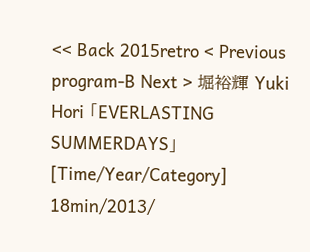<< Back 2015retro < Previous program-B Next > 堀裕輝 Yuki Hori 「EVERLASTING SUMMERDAYS」 [Time/Year/Category] 18min/2013/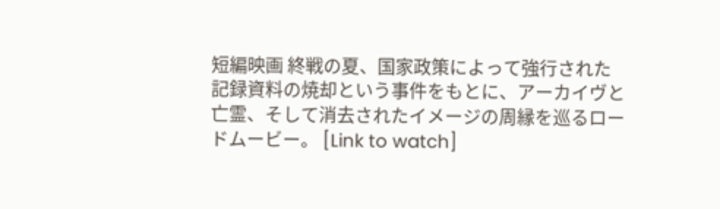短編映画 終戦の夏、国家政策によって強行された記録資料の焼却という事件をもとに、アーカイヴと亡霊、そして消去されたイメージの周縁を巡るロードムービー。 [Link to watch]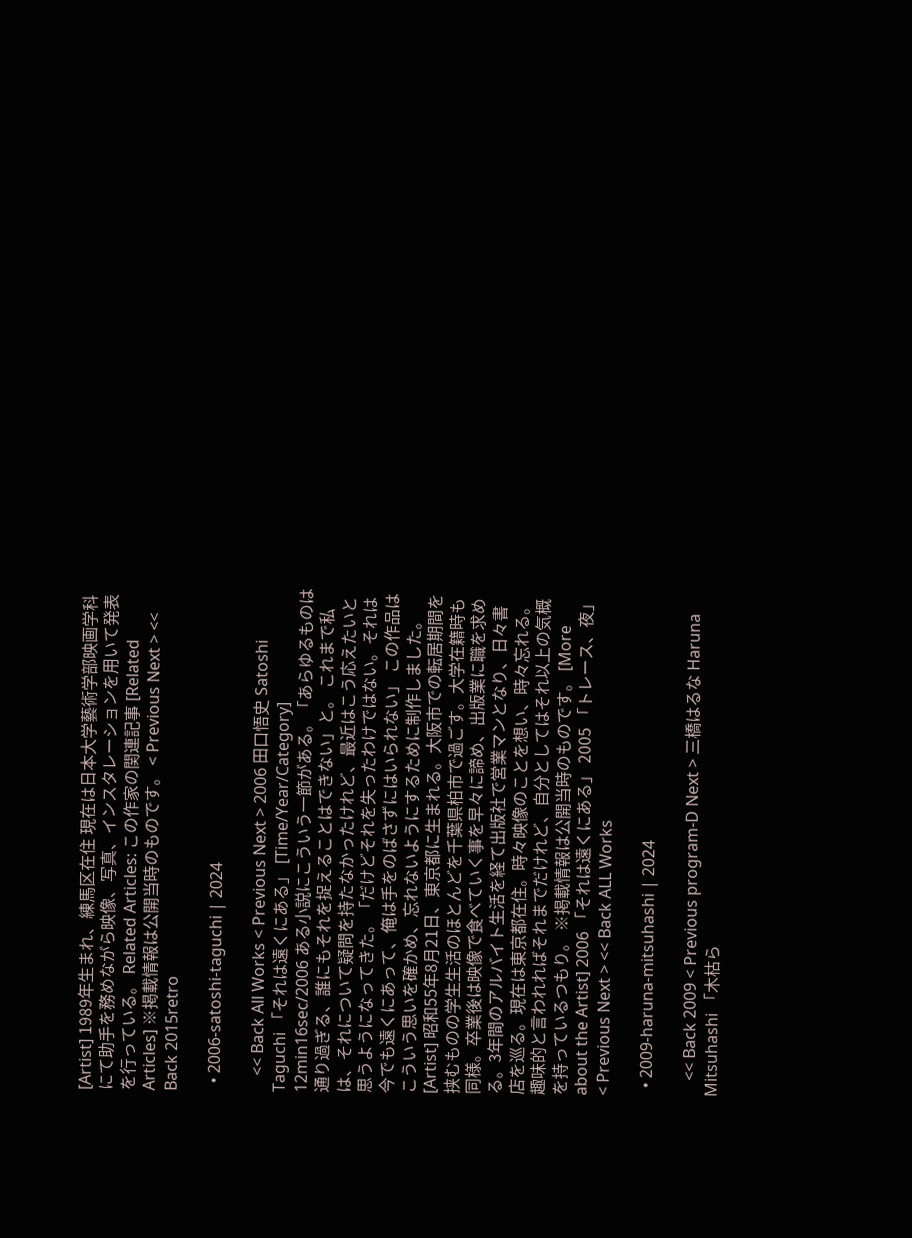[Artist] 1989年生まれ、練馬区在住 現在は日本大学藝術学部映画学科にて助手を務めながら映像、写真、インスタレーションを用いて発表を行っている。 Related Articles: この作家の関連記事 [Related Articles] ※掲載情報は公開当時のものです。 < Previous Next > << Back 2015retro

  • 2006-satoshi-taguchi | 2024

    << Back All Works < Previous Next > 2006 田口悟史 Satoshi Taguchi 「それは遠くにある」 [Time/Year/Category] 12min16sec/2006 ある小説にこういう一節がある。「あらゆるものは通り過ぎる、誰にもそれを捉えることはできない」と。 これまで私は、それについて疑問を持たなかったけれど、最近はこう応えたいと思うようになってきた。「だけどそれを失ったわけではない。それは今でも遠くにあって、俺は手をのばさずにはいられない」 この作品はこういう思いを確かめ、忘れないようにするために制作しました。 [Artist] 昭和55年8月21日、東京都に生まれる。大阪市での転居期間を挟むものの学生生活のほとんどを千葉県柏市で過ごす。大学在籍時も同様。卒業後は映像で食べていく事を早々に諦め、出版業に職を求める。3年間のアルバイト生活を経て出版社で営業マンとなり、日々書店を巡る。現在は東京都在住。時々映像のことを想い、時々忘れる。趣味的と言われればそれまでだけれど、自分としてはそれ以上の気概を持っているつもり。 ※掲載情報は公開当時のものです。 [More about the Artist] 2006 「それは遠くにある」 2005 「トレース、夜」 < Previous Next > << Back ALL Works

  • 2009-haruna-mitsuhashi | 2024

    << Back 2009 < Previous program-D Next > 三橋はるな Haruna Mitsuhashi 「木枯ら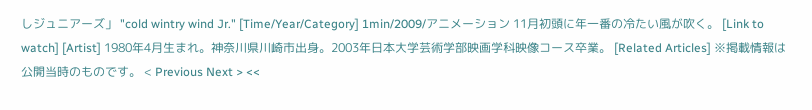しジュニアーズ」 "cold wintry wind Jr." [Time/Year/Category] 1min/2009/アニメーション 11月初頭に年一番の冷たい風が吹く。 [Link to watch] [Artist] 1980年4月生まれ。神奈川県川崎市出身。2003年日本大学芸術学部映画学科映像コース卒業。 [Related Articles] ※掲載情報は公開当時のものです。 < Previous Next > <<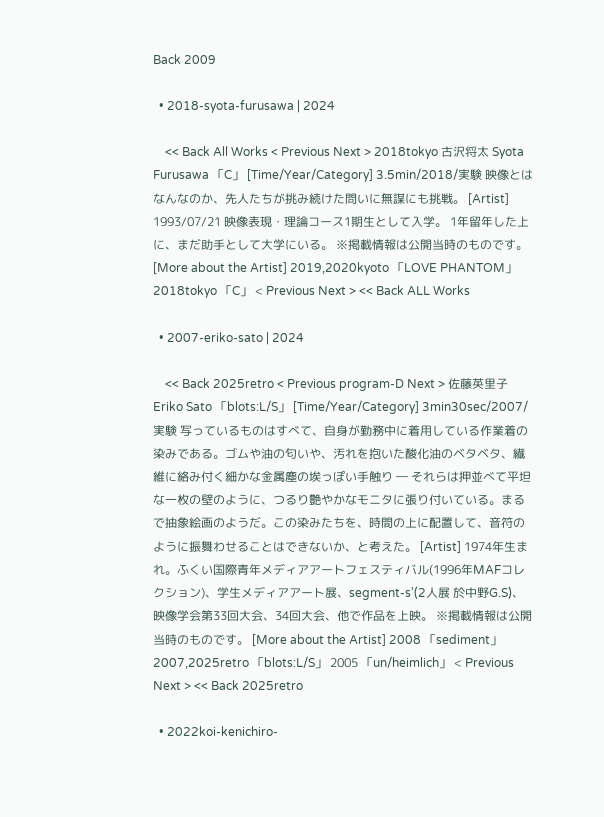Back 2009

  • 2018-syota-furusawa | 2024

    << Back All Works < Previous Next > 2018tokyo 古沢将太 Syota Furusawa 「C」 [Time/Year/Category] 3.5min/2018/実験 映像とはなんなのか、先人たちが挑み続けた問いに無謀にも挑戦。 [Artist] 1993/07/21 映像表現・理論コース1期生として入学。 1年留年した上に、まだ助手として大学にいる。 ※掲載情報は公開当時のものです。 [More about the Artist] 2019,2020kyoto 「LOVE PHANTOM」 2018tokyo 「C」 < Previous Next > << Back ALL Works

  • 2007-eriko-sato | 2024

    << Back 2025retro < Previous program-D Next > 佐藤英里子 Eriko Sato 「blots:L/S」 [Time/Year/Category] 3min30sec/2007/実験 写っているものはすべて、自身が勤務中に着用している作業着の染みである。ゴムや油の匂いや、汚れを抱いた酸化油のベタベタ、繊維に絡み付く細かな金属塵の埃っぽい手触り ― それらは押並べて平坦な一枚の壁のように、つるり艶やかなモニタに張り付いている。まるで抽象絵画のようだ。この染みたちを、時間の上に配置して、音符のように振舞わせることはできないか、と考えた。 [Artist] 1974年生まれ。ふくい国際青年メディアアートフェスティバル(1996年MAFコレクション)、学生メディアアート展、segment-s'(2人展 於中野G.S)、映像学会第33回大会、34回大会、他で作品を上映。 ※掲載情報は公開当時のものです。 [More about the Artist] 2008 「sediment」 2007,2025retro 「blots:L/S」 2005 「un/heimlich」 < Previous Next > << Back 2025retro

  • 2022koi-kenichiro-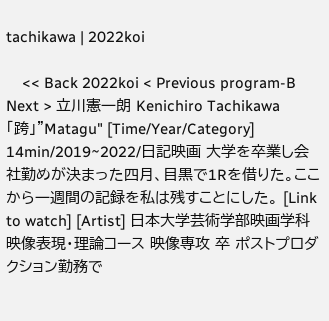tachikawa | 2022koi

    << Back 2022koi < Previous program-B Next > 立川憲一朗 Kenichiro Tachikawa 「跨」"Matagu" [Time/Year/Category] 14min/2019~2022/日記映画 大学を卒業し会社勤めが決まった四月、目黒で1Rを借りた。ここから一週間の記録を私は残すことにした。 [Link to watch] [Artist] 日本大学芸術学部映画学科 映像表現・理論コース 映像専攻 卒 ポストプロダクション勤務で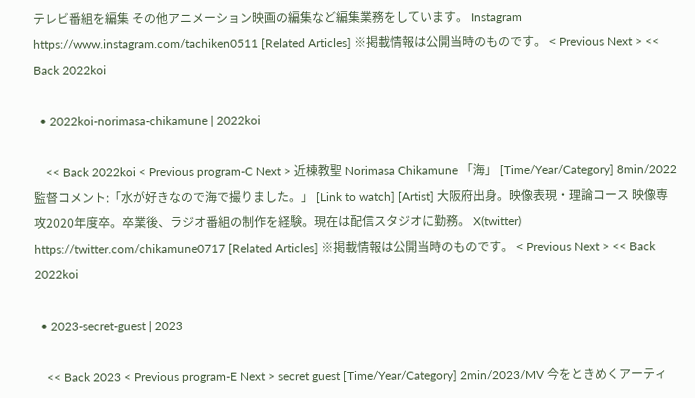テレビ番組を編集 その他アニメーション映画の編集など編集業務をしています。 Instagram https://www.instagram.com/tachiken0511 [Related Articles] ※掲載情報は公開当時のものです。 < Previous Next > << Back 2022koi

  • 2022koi-norimasa-chikamune | 2022koi

    << Back 2022koi < Previous program-C Next > 近棟教聖 Norimasa Chikamune 「海」 [Time/Year/Category] 8min/2022 監督コメント:「水が好きなので海で撮りました。」 [Link to watch] [Artist] 大阪府出身。映像表現・理論コース 映像専攻2020年度卒。卒業後、ラジオ番組の制作を経験。現在は配信スタジオに勤務。 X(twitter) https://twitter.com/chikamune0717 [Related Articles] ※掲載情報は公開当時のものです。 < Previous Next > << Back 2022koi

  • 2023-secret-guest | 2023

    << Back 2023 < Previous program-E Next > secret guest [Time/Year/Category] 2min/2023/MV 今をときめくアーティ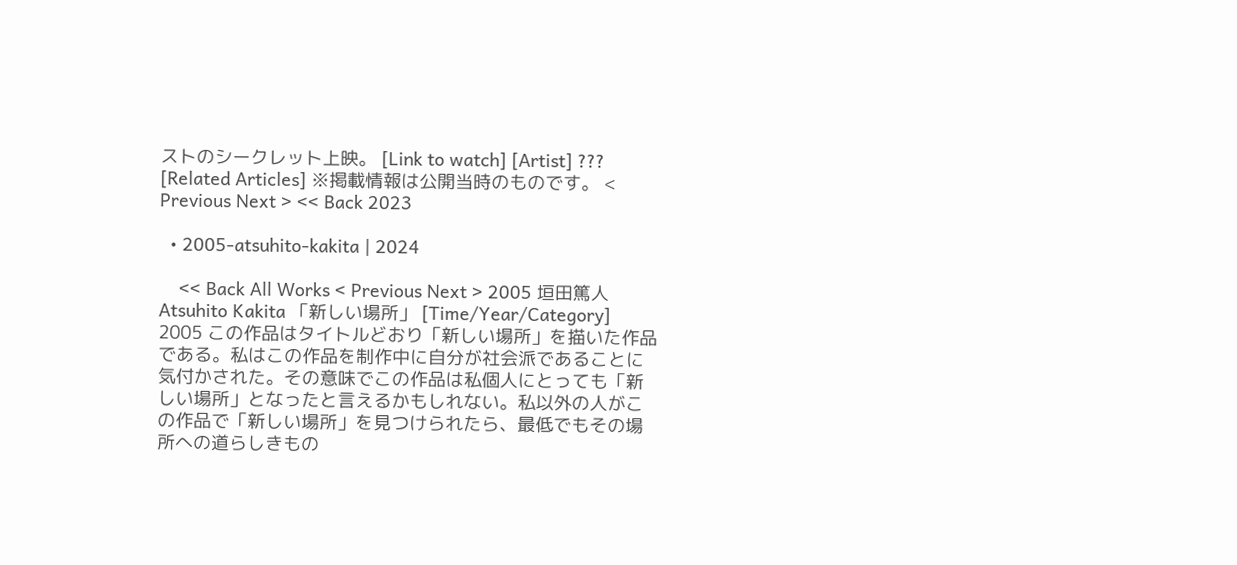ストのシークレット上映。 [Link to watch] [Artist] ??? [Related Articles] ※掲載情報は公開当時のものです。 < Previous Next > << Back 2023

  • 2005-atsuhito-kakita | 2024

    << Back All Works < Previous Next > 2005 垣田篤人 Atsuhito Kakita 「新しい場所」 [Time/Year/Category] 2005 この作品はタイトルどおり「新しい場所」を描いた作品である。私はこの作品を制作中に自分が社会派であることに気付かされた。その意味でこの作品は私個人にとっても「新しい場所」となったと言えるかもしれない。私以外の人がこの作品で「新しい場所」を見つけられたら、最低でもその場所への道らしきもの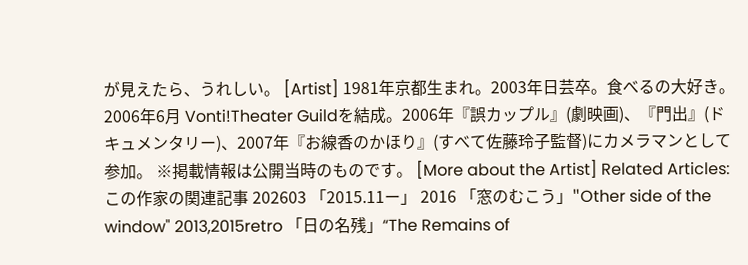が見えたら、うれしい。 [Artist] 1981年京都生まれ。2003年日芸卒。食べるの大好き。2006年6月 Vonti!Theater Guildを結成。2006年『誤カップル』(劇映画)、『門出』(ドキュメンタリー)、2007年『お線香のかほり』(すべて佐藤玲子監督)にカメラマンとして参加。 ※掲載情報は公開当時のものです。 [More about the Artist] Related Articles: この作家の関連記事 202603 「2015.11ー」 2016 「窓のむこう」"Other side of the window" 2013,2015retro 「日の名残」“The Remains of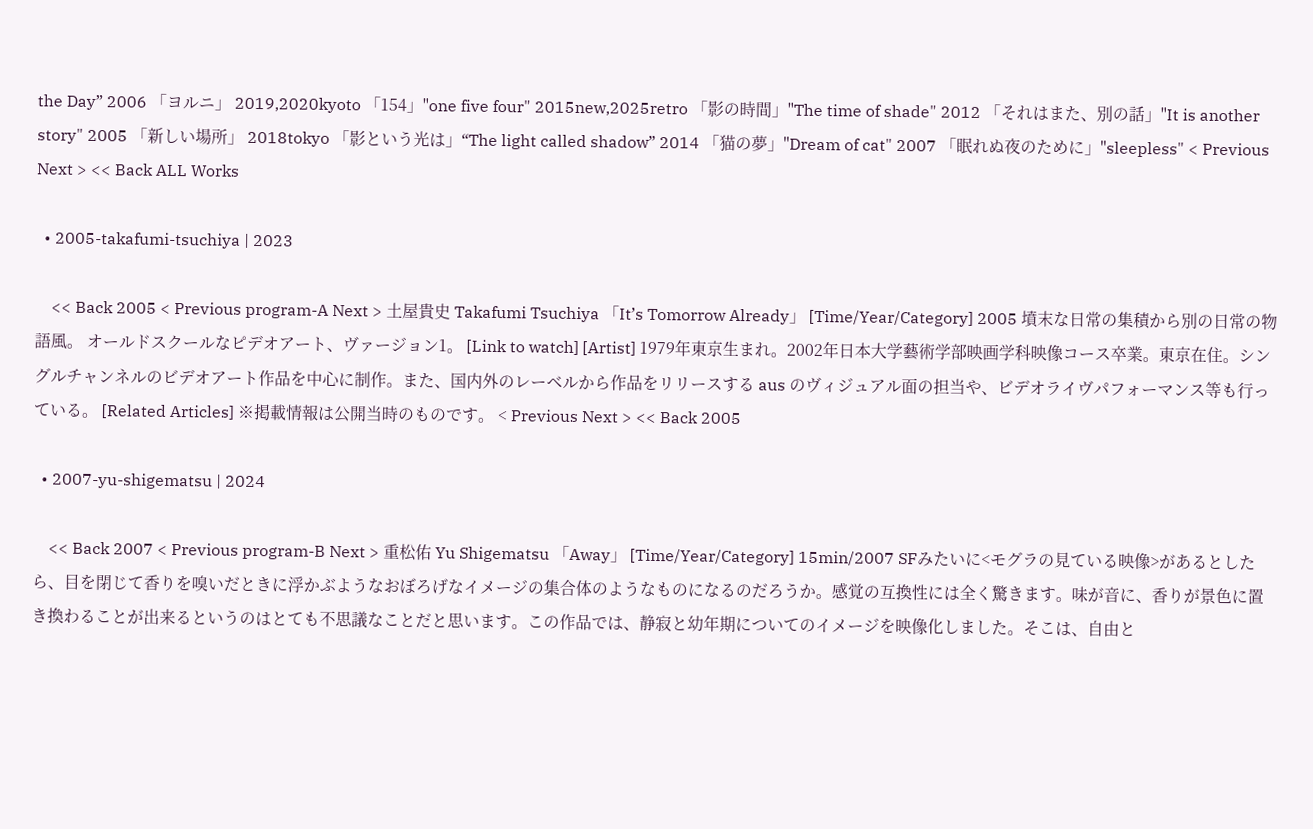the Day” 2006 「ヨルニ」 2019,2020kyoto 「154」"one five four" 2015new,2025retro 「影の時間」"The time of shade" 2012 「それはまた、別の話」"It is another story" 2005 「新しい場所」 2018tokyo 「影という光は」“The light called shadow” 2014 「猫の夢」"Dream of cat" 2007 「眠れぬ夜のために」"sleepless" < Previous Next > << Back ALL Works

  • 2005-takafumi-tsuchiya | 2023

    << Back 2005 < Previous program-A Next > 土屋貴史 Takafumi Tsuchiya 「It’s Tomorrow Already」 [Time/Year/Category] 2005 墳末な日常の集積から別の日常の物語風。 オールドスクールなピデオアート、ヴァージョン1。 [Link to watch] [Artist] 1979年東京生まれ。2002年日本大学藝術学部映画学科映像コース卒業。東京在住。シングルチャンネルのビデオアート作品を中心に制作。また、国内外のレーベルから作品をリリースする aus のヴィジュアル面の担当や、ビデオライヴパフォーマンス等も行っている。 [Related Articles] ※掲載情報は公開当時のものです。 < Previous Next > << Back 2005

  • 2007-yu-shigematsu | 2024

    << Back 2007 < Previous program-B Next > 重松佑 Yu Shigematsu 「Away」 [Time/Year/Category] 15min/2007 SFみたいに<モグラの見ている映像>があるとしたら、目を閉じて香りを嗅いだときに浮かぶようなおぼろげなイメージの集合体のようなものになるのだろうか。感覚の互換性には全く驚きます。味が音に、香りが景色に置き換わることが出来るというのはとても不思議なことだと思います。この作品では、静寂と幼年期についてのイメージを映像化しました。そこは、自由と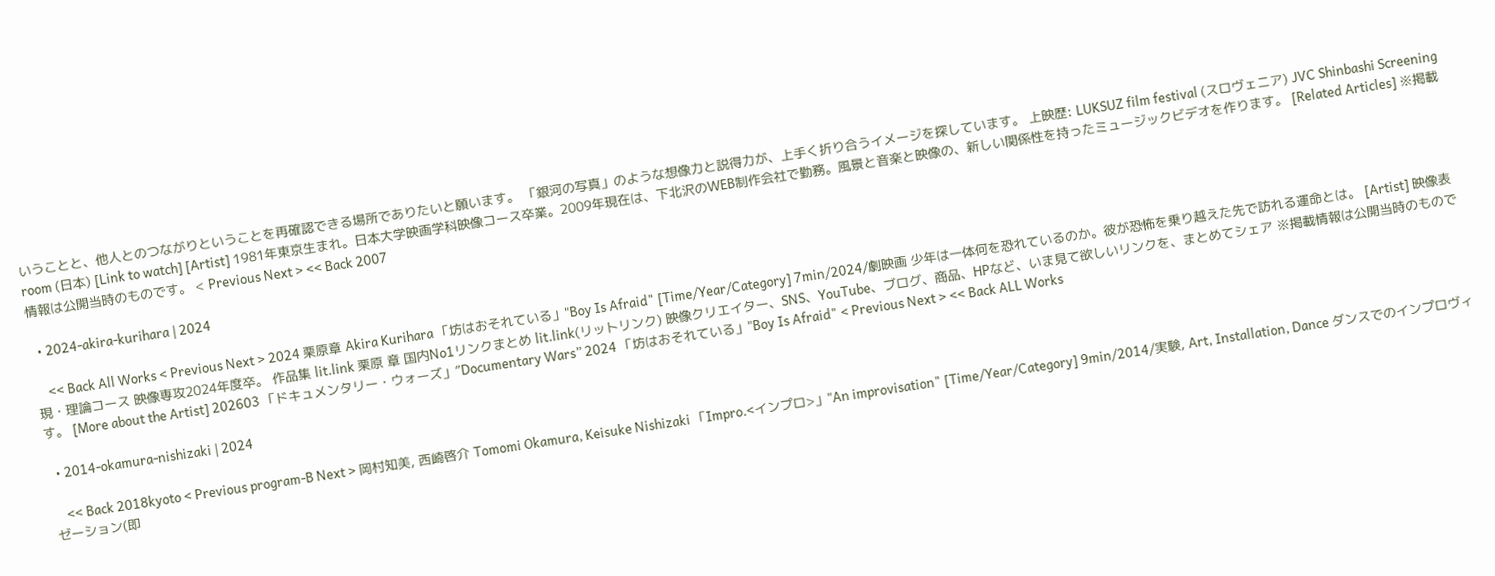いうことと、他人とのつながりということを再確認できる場所でありたいと願います。 「銀河の写真」のような想像力と説得力が、上手く折り合うイメージを探しています。 上映歴: LUKSUZ film festival (スロヴェニア) JVC Shinbashi Screening room (日本) [Link to watch] [Artist] 1981年東京生まれ。日本大学映画学科映像コース卒業。2009年現在は、下北沢のWEB制作会社で勤務。風景と音楽と映像の、新しい関係性を持ったミュージックビデオを作ります。 [Related Articles] ※掲載情報は公開当時のものです。 < Previous Next > << Back 2007

  • 2024-akira-kurihara | 2024

    << Back All Works < Previous Next > 2024 栗原章 Akira Kurihara 「坊はおそれている」"Boy Is Afraid" [Time/Year/Category] 7min/2024/劇映画 少年は一体何を恐れているのか。彼が恐怖を乗り越えた先で訪れる運命とは。 [Artist] 映像表現・理論コース 映像専攻2024年度卒。 作品集 lit.link 栗原 章 国内No1リンクまとめ lit.link(リットリンク) 映像クリエイター、SNS、YouTube、ブログ、商品、HPなど、いま見て欲しいリンクを、まとめてシェア ※掲載情報は公開当時のものです。 [More about the Artist] 202603 「ドキュメンタリー・ウォーズ」”Documentary Wars” 2024 「坊はおそれている」"Boy Is Afraid" < Previous Next > << Back ALL Works

  • 2014-okamura-nishizaki | 2024

    << Back 2018kyoto < Previous program-B Next > 岡村知美, 西崎啓介 Tomomi Okamura, Keisuke Nishizaki 「Impro.<インプロ>」"An improvisation" [Time/Year/Category] 9min/2014/実験, Art, Installation, Dance ダンスでのインプロヴィゼーション(即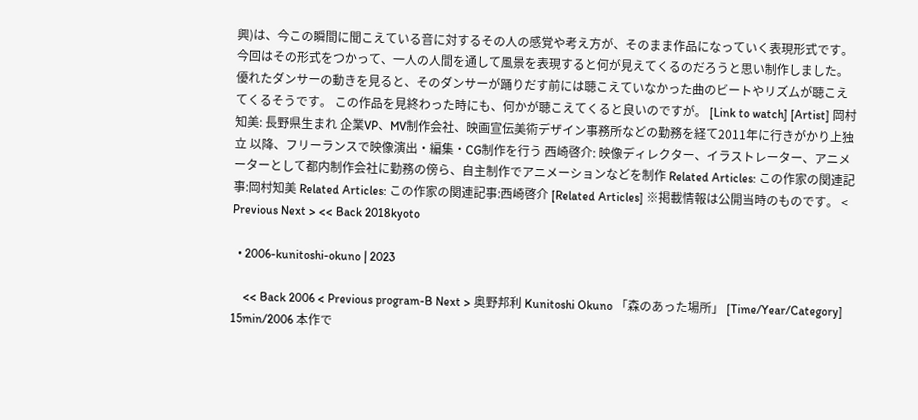興)は、今この瞬間に聞こえている音に対するその人の感覚や考え方が、そのまま作品になっていく表現形式です。 今回はその形式をつかって、一人の人間を通して風景を表現すると何が見えてくるのだろうと思い制作しました。 優れたダンサーの動きを見ると、そのダンサーが踊りだす前には聴こえていなかった曲のビートやリズムが聴こえてくるそうです。 この作品を見終わった時にも、何かが聴こえてくると良いのですが。 [Link to watch] [Artist] 岡村知美: 長野県生まれ 企業VP、MV制作会社、映画宣伝美術デザイン事務所などの勤務を経て2011年に行きがかり上独立 以降、フリーランスで映像演出・編集・CG制作を行う 西崎啓介: 映像ディレクター、イラストレーター、アニメーターとして都内制作会社に勤務の傍ら、自主制作でアニメーションなどを制作 Related Articles: この作家の関連記事:岡村知美 Related Articles: この作家の関連記事:西崎啓介 [Related Articles] ※掲載情報は公開当時のものです。 < Previous Next > << Back 2018kyoto

  • 2006-kunitoshi-okuno | 2023

    << Back 2006 < Previous program-B Next > 奥野邦利 Kunitoshi Okuno 「森のあった場所」 [Time/Year/Category] 15min/2006 本作で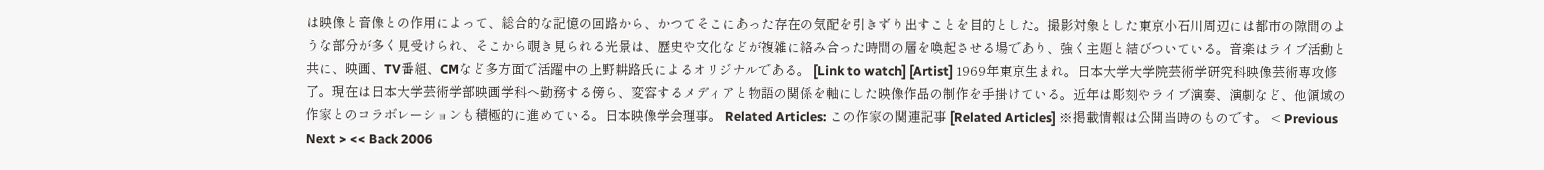は映像と音像との作用によって、総合的な記憶の回路から、かつてそこにあった存在の気配を引きずり出すことを目的とした。撮影対象とした東京小石川周辺には都市の隙間のような部分が多く見受けられ、そこから覗き見られる光景は、歴史や文化などが複雑に絡み合った時間の層を喚起させる場であり、強く主題と結びついている。音楽はライブ活動と共に、映画、TV番組、CMなど多方面で活躍中の上野耕路氏によるオリジナルである。 [Link to watch] [Artist] 1969年東京生まれ。日本大学大学院芸術学研究科映像芸術専攻修了。現在は日本大学芸術学部映画学科へ勤務する傍ら、変容するメディアと物語の関係を軸にした映像作品の制作を手掛けている。近年は彫刻やライブ演奏、演劇など、他領域の作家とのコラボレーションも積極的に進めている。日本映像学会理事。 Related Articles: この作家の関連記事 [Related Articles] ※掲載情報は公開当時のものです。 < Previous Next > << Back 2006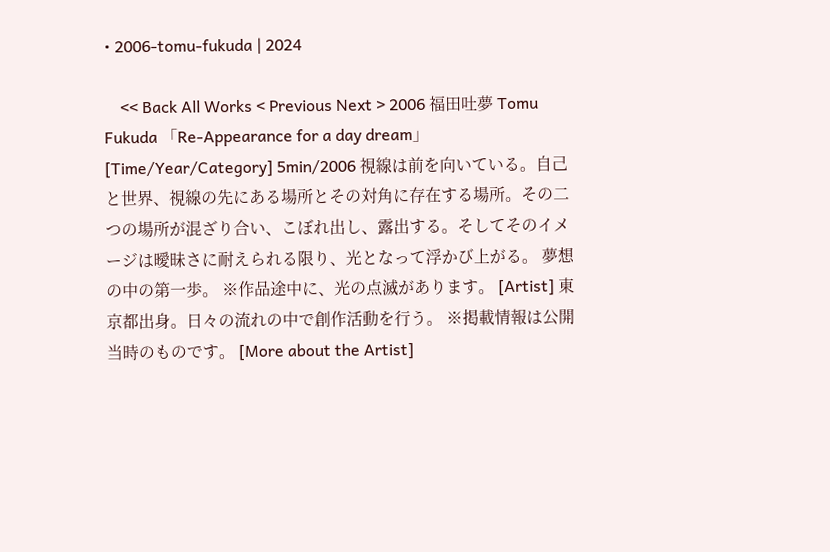• 2006-tomu-fukuda | 2024

    << Back All Works < Previous Next > 2006 福田吐夢 Tomu Fukuda 「Re-Appearance for a day dream」 [Time/Year/Category] 5min/2006 視線は前を向いている。自己と世界、視線の先にある場所とその対角に存在する場所。その二つの場所が混ざり合い、こぼれ出し、露出する。そしてそのイメージは曖昧さに耐えられる限り、光となって浮かび上がる。 夢想の中の第一歩。 ※作品途中に、光の点滅があります。 [Artist] 東京都出身。日々の流れの中で創作活動を行う。 ※掲載情報は公開当時のものです。 [More about the Artist]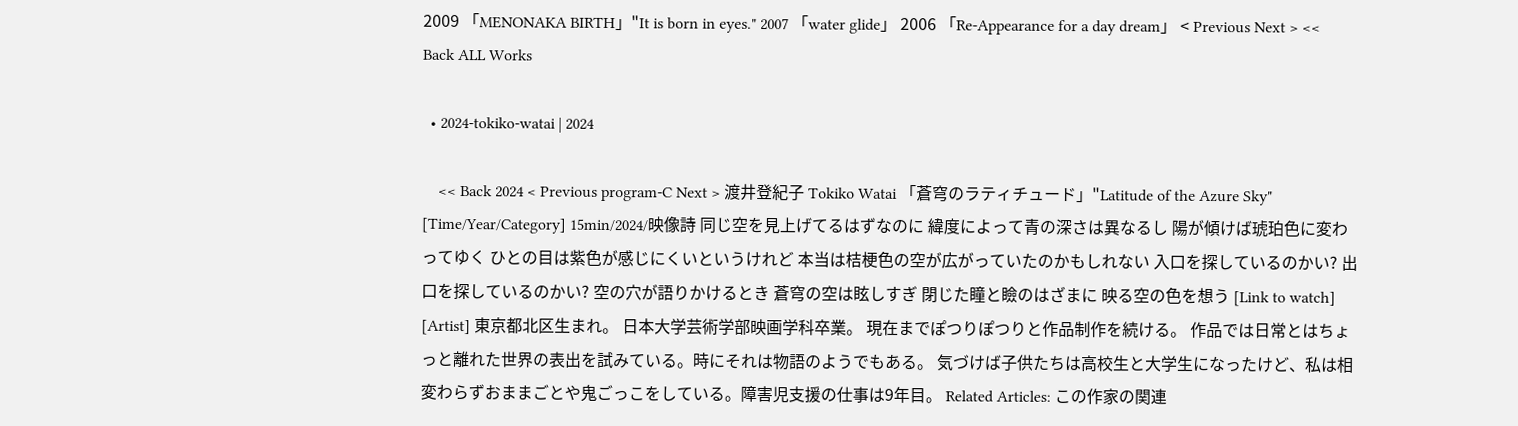2009 「MENONAKA BIRTH」"It is born in eyes." 2007 「water glide」 2006 「Re-Appearance for a day dream」 < Previous Next > << Back ALL Works

  • 2024-tokiko-watai | 2024

    << Back 2024 < Previous program-C Next > 渡井登紀子 Tokiko Watai 「蒼穹のラティチュード」"Latitude of the Azure Sky" [Time/Year/Category] 15min/2024/映像詩 同じ空を見上げてるはずなのに 緯度によって青の深さは異なるし 陽が傾けば琥珀色に変わってゆく ひとの目は紫色が感じにくいというけれど 本当は桔梗色の空が広がっていたのかもしれない 入口を探しているのかい? 出口を探しているのかい? 空の穴が語りかけるとき 蒼穹の空は眩しすぎ 閉じた瞳と瞼のはざまに 映る空の色を想う [Link to watch] [Artist] 東京都北区生まれ。 日本大学芸術学部映画学科卒業。 現在までぽつりぽつりと作品制作を続ける。 作品では日常とはちょっと離れた世界の表出を試みている。時にそれは物語のようでもある。 気づけば子供たちは高校生と大学生になったけど、私は相変わらずおままごとや鬼ごっこをしている。障害児支援の仕事は9年目。 Related Articles: この作家の関連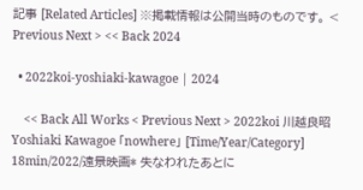記事 [Related Articles] ※掲載情報は公開当時のものです。 < Previous Next > << Back 2024

  • 2022koi-yoshiaki-kawagoe | 2024

    << Back All Works < Previous Next > 2022koi 川越良昭 Yoshiaki Kawagoe 「nowhere」 [Time/Year/Category] 18min/2022/遠景映画* 失なわれたあとに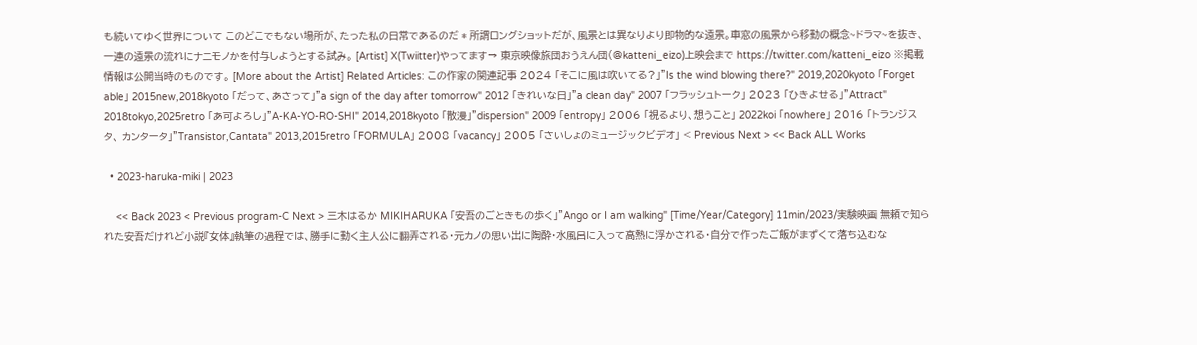も続いてゆく世界について このどこでもない場所が、たった私の日常であるのだ * 所謂ロングショットだが、風景とは異なりより即物的な遠景。車窓の風景から移動の概念~ドラマ~を抜き、一連の遠景の流れにナニモノかを付与しようとする試み。 [Artist] X(Twiitter)やってます→ 東京映像旅団おうえん団(@katteni_eizo)上映会まで https://twitter.com/katteni_eizo ※掲載情報は公開当時のものです。 [More about the Artist] Related Articles: この作家の関連記事 2024 「そこに風は吹いてる?」"Is the wind blowing there?" 2019,2020kyoto 「Forget able」 2015new,2018kyoto 「だって、あさって」"a sign of the day after tomorrow" 2012 「きれいな日」"a clean day" 2007 「フラッシュトーク」 2023 「ひきよせる」"Attract" 2018tokyo,2025retro 「あ可よろし」"A-KA-YO-RO-SHI" 2014,2018kyoto 「散漫」"dispersion" 2009 「entropy」 2006 「視るより、想うこと」 2022koi 「nowhere」 2016 「トランジスタ、 カンタータ」"Transistor,Cantata" 2013,2015retro 「FORMULA」 2008 「vacancy」 2005 「さいしょのミュージックビデオ」 < Previous Next > << Back ALL Works

  • 2023-haruka-miki | 2023

    << Back 2023 < Previous program-C Next > 三木はるか MIKIHARUKA 「安吾のごときもの歩く」"Ango or I am walking" [Time/Year/Category] 11min/2023/実験映画 無頼で知られた安吾だけれど小説『女体』執筆の過程では、勝手に動く主人公に翻弄される・元カノの思い出に陶酔・水風呂に入って高熱に浮かされる・自分で作ったご飯がまずくて落ち込むな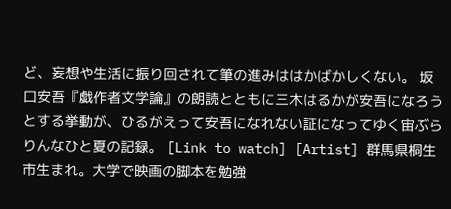ど、妄想や生活に振り回されて筆の進みははかばかしくない。 坂口安吾『戯作者文学論』の朗読とともに三木はるかが安吾になろうとする挙動が、ひるがえって安吾になれない証になってゆく宙ぶらりんなひと夏の記録。 [Link to watch] [Artist] 群馬県桐生市生まれ。大学で映画の脚本を勉強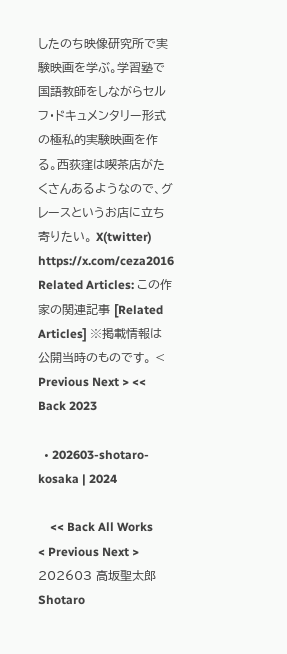したのち映像研究所で実験映画を学ぶ。学習塾で国語教師をしながらセルフ・ドキュメンタリー形式の極私的実験映画を作る。西荻窪は喫茶店がたくさんあるようなので、グレースというお店に立ち寄りたい。 X(twitter) https://x.com/ceza2016 Related Articles: この作家の関連記事 [Related Articles] ※掲載情報は公開当時のものです。 < Previous Next > << Back 2023

  • 202603-shotaro-kosaka | 2024

    << Back All Works < Previous Next > 202603 高坂聖太郎 Shotaro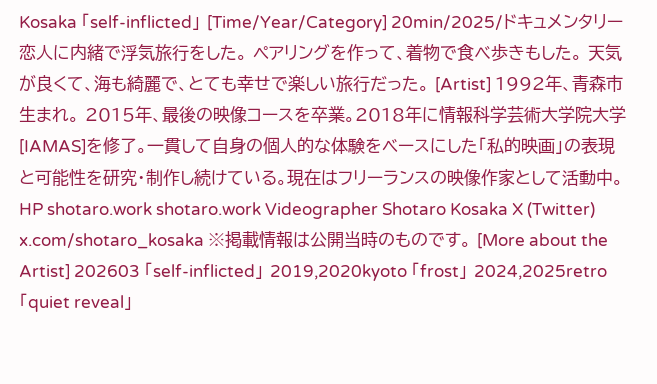Kosaka 「self-inflicted」 [Time/Year/Category] 20min/2025/ドキュメンタリー 恋人に内緒で浮気旅行をした。 ペアリングを作って、着物で食べ歩きもした。 天気が良くて、海も綺麗で、とても幸せで楽しい旅行だった。 [Artist] 1992年、青森市生まれ。 2015年、最後の映像コースを卒業。2018年に情報科学芸術大学院大学[IAMAS]を修了。一貫して自身の個人的な体験をベースにした「私的映画」の表現と可能性を研究・制作し続けている。現在はフリーランスの映像作家として活動中。 HP shotaro.work shotaro.work Videographer Shotaro Kosaka X (Twitter) x.com/shotaro_kosaka ※掲載情報は公開当時のものです。 [More about the Artist] 202603 「self-inflicted」 2019,2020kyoto 「frost」 2024,2025retro 「quiet reveal」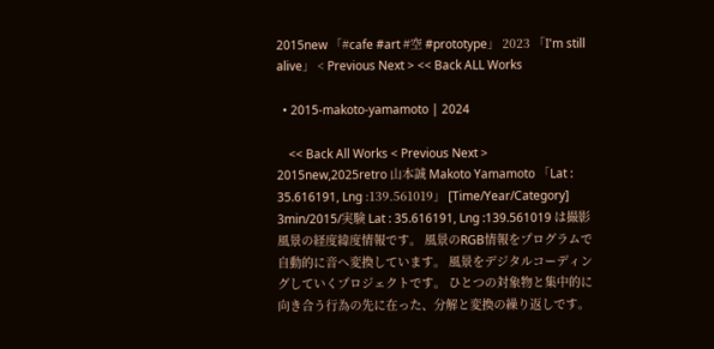2015new 「#cafe #art #空 #prototype」 2023 「I'm still alive」 < Previous Next > << Back ALL Works

  • 2015-makoto-yamamoto | 2024

    << Back All Works < Previous Next > 2015new,2025retro 山本誠 Makoto Yamamoto 「Lat : 35.616191, Lng :139.561019」 [Time/Year/Category] 3min/2015/実験 Lat : 35.616191, Lng :139.561019 は撮影風景の経度緯度情報です。 風景のRGB情報をプログラムで自動的に音へ変換しています。 風景をデジタルコーディングしていくプロジェクトです。 ひとつの対象物と集中的に向き合う行為の先に在った、分解と変換の繰り返しです。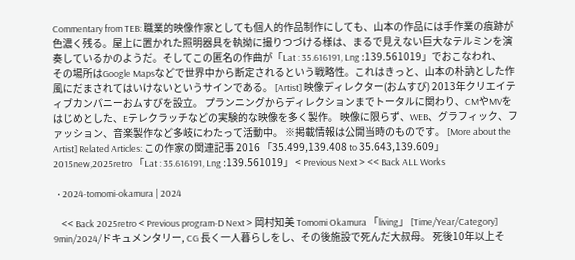Commentary from TEB: 職業的映像作家としても個人的作品制作にしても、山本の作品には手作業の痕跡が色濃く残る。屋上に置かれた照明器具を執拗に撮りつづける様は、まるで見えない巨大なテルミンを演奏しているかのようだ。そしてこの匿名の作曲が「Lat : 35.616191, Lng :139.561019」でおこなわれ、その場所はGoogle Mapsなどで世界中から断定されるという戦略性。これはきっと、山本の朴訥とした作風にだまされてはいけないというサインである。 [Artist] 映像ディレクター(おムすび) 2013年クリエイティブカンパニーおムすびを設立。 プランニングからディレクションまでトータルに関わり、CMやMVをはじめとした、Eテレクラッチなどの実験的な映像を多く製作。 映像に限らず、WEB、グラフィック、ファッション、音楽製作など多岐にわたって活動中。 ※掲載情報は公開当時のものです。 [More about the Artist] Related Articles: この作家の関連記事 2016 「35.499,139.408 to 35.643,139.609」 2015new,2025retro 「Lat : 35.616191, Lng :139.561019」 < Previous Next > << Back ALL Works

  • 2024-tomomi-okamura | 2024

    << Back 2025retro < Previous program-D Next > 岡村知美 Tomomi Okamura 「living」 [Time/Year/Category] 9min/2024/ドキュメンタリー, CG 長く一人暮らしをし、その後施設で死んだ大叔母。 死後10年以上そ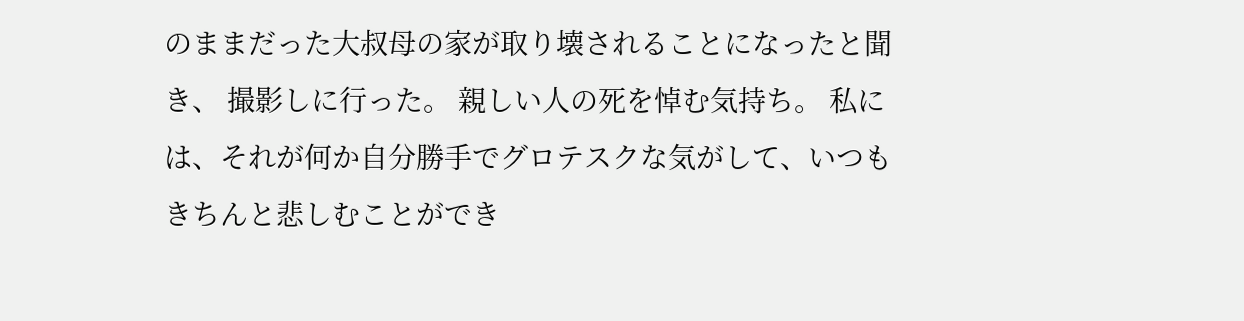のままだった大叔母の家が取り壊されることになったと聞き、 撮影しに行った。 親しい人の死を悼む気持ち。 私には、それが何か自分勝手でグロテスクな気がして、いつもきちんと悲しむことができ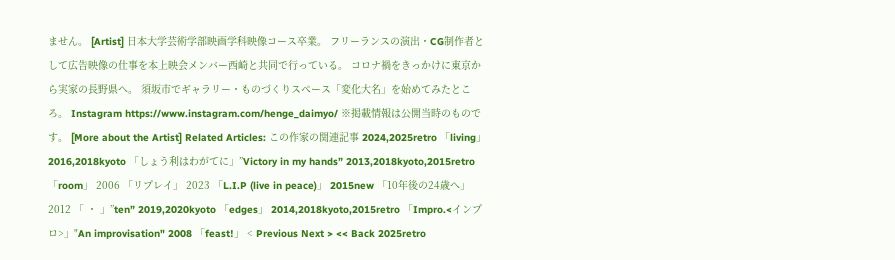ません。 [Artist] 日本大学芸術学部映画学科映像コース卒業。 フリーランスの演出・CG制作者として広告映像の仕事を本上映会メンバー西崎と共同で行っている。 コロナ禍をきっかけに東京から実家の長野県へ。 須坂市でギャラリー・ものづくりスペース「変化大名」を始めてみたところ。 Instagram https://www.instagram.com/henge_daimyo/ ※掲載情報は公開当時のものです。 [More about the Artist] Related Articles: この作家の関連記事 2024,2025retro 「living」 2016,2018kyoto 「しょう利はわがてに」”Victory in my hands” 2013,2018kyoto,2015retro 「room」 2006 「リプレイ」 2023 「L.I.P (live in peace)」 2015new 「10年後の24歳へ」 2012 「 ・ 」”ten” 2019,2020kyoto 「edges」 2014,2018kyoto,2015retro 「Impro.<インプロ>」"An improvisation" 2008 「feast!」 < Previous Next > << Back 2025retro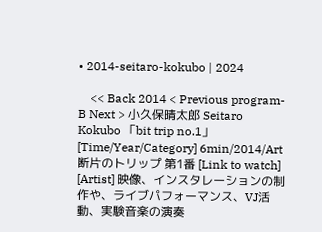• 2014-seitaro-kokubo | 2024

    << Back 2014 < Previous program-B Next > 小久保晴太郎 Seitaro Kokubo 「bit trip no.1」 [Time/Year/Category] 6min/2014/Art 断片のトリップ 第1番 [Link to watch] [Artist] 映像、インスタレーションの制作や、ライブパフォーマンス、VJ活動、実験音楽の演奏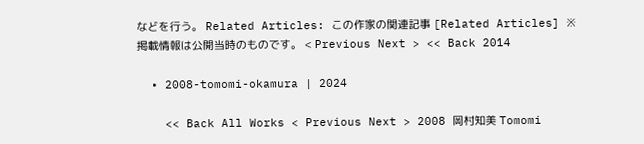などを行う。 Related Articles: この作家の関連記事 [Related Articles] ※掲載情報は公開当時のものです。 < Previous Next > << Back 2014

  • 2008-tomomi-okamura | 2024

    << Back All Works < Previous Next > 2008 岡村知美 Tomomi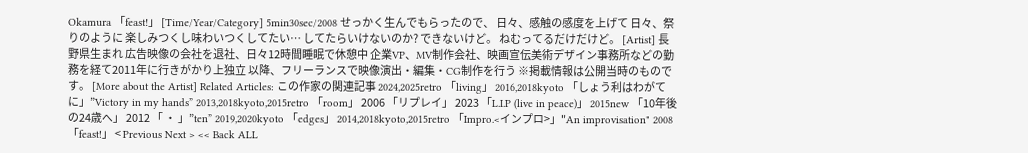Okamura 「feast!」 [Time/Year/Category] 5min30sec/2008 せっかく生んでもらったので、 日々、感触の感度を上げて 日々、祭りのように 楽しみつくし味わいつくしてたい… してたらいけないのか? できないけど。 ねむってるだけだけど。 [Artist] 長野県生まれ 広告映像の会社を退社、日々12時間睡眠で休憩中 企業VP、MV制作会社、映画宣伝美術デザイン事務所などの勤務を経て2011年に行きがかり上独立 以降、フリーランスで映像演出・編集・CG制作を行う ※掲載情報は公開当時のものです。 [More about the Artist] Related Articles: この作家の関連記事 2024,2025retro 「living」 2016,2018kyoto 「しょう利はわがてに」”Victory in my hands” 2013,2018kyoto,2015retro 「room」 2006 「リプレイ」 2023 「L.I.P (live in peace)」 2015new 「10年後の24歳へ」 2012 「 ・ 」”ten” 2019,2020kyoto 「edges」 2014,2018kyoto,2015retro 「Impro.<インプロ>」"An improvisation" 2008 「feast!」 < Previous Next > << Back ALL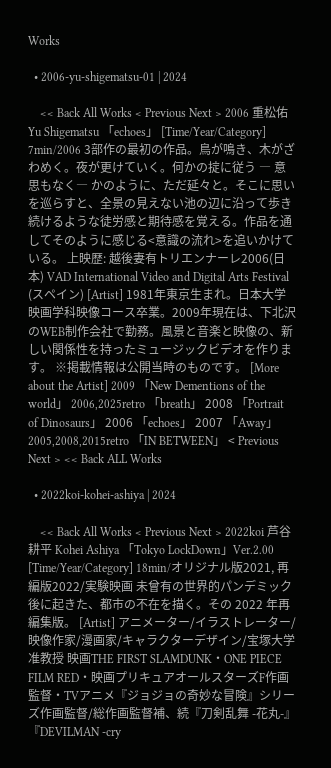Works

  • 2006-yu-shigematsu-01 | 2024

    << Back All Works < Previous Next > 2006 重松佑 Yu Shigematsu 「echoes」 [Time/Year/Category] 7min/2006 3部作の最初の作品。鳥が鳴き、木がざわめく。夜が更けていく。何かの掟に従う ― 意思もなく― かのように、ただ延々と。そこに思いを巡らすと、全景の見えない池の辺に沿って歩き続けるような徒労感と期待感を覚える。作品を通してそのように感じる<意識の流れ>を追いかけている。 上映歴: 越後妻有トリエンナーレ2006(日本) VAD International Video and Digital Arts Festival (スペイン) [Artist] 1981年東京生まれ。日本大学映画学科映像コース卒業。2009年現在は、下北沢のWEB制作会社で勤務。風景と音楽と映像の、新しい関係性を持ったミュージックビデオを作ります。 ※掲載情報は公開当時のものです。 [More about the Artist] 2009 「New Dementions of the world」 2006,2025retro 「breath」 2008 「Portrait of Dinosaurs」 2006 「echoes」 2007 「Away」 2005,2008,2015retro 「IN BETWEEN」 < Previous Next > << Back ALL Works

  • 2022koi-kohei-ashiya | 2024

    << Back All Works < Previous Next > 2022koi 芦谷耕平 Kohei Ashiya 「Tokyo LockDown」Ver.2.00 [Time/Year/Category] 18min/オリジナル版2021, 再編版2022/実験映画 未曾有の世界的パンデミック後に起きた、都市の不在を描く。その 2022 年再編集版。 [Artist] アニメーター/イラストレーター/映像作家/漫画家/キャラクターデザイン/宝塚大学准教授 映画THE FIRST SLAMDUNK・ONE PIECE FILM RED・映画プリキュアオールスターズF作画監督・TVアニメ『ジョジョの奇妙な冒険』シリーズ作画監督/総作画監督補、続『刀剣乱舞 -花丸-』『DEVILMAN -cry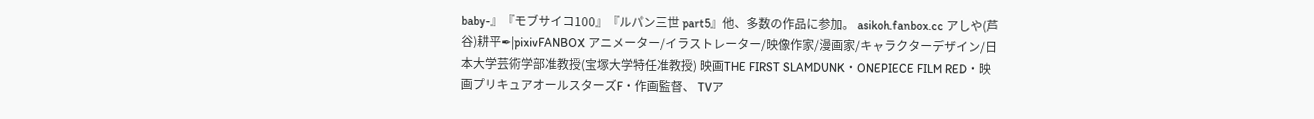baby-』『モブサイコ100』『ルパン三世 part5』他、多数の作品に参加。 asikoh.fanbox.cc アしや(芦谷)耕平✒|pixivFANBOX アニメーター/イラストレーター/映像作家/漫画家/キャラクターデザイン/日本大学芸術学部准教授(宝塚大学特任准教授) 映画THE FIRST SLAMDUNK・ONEPIECE FILM RED・映画プリキュアオールスターズF・作画監督、 TVア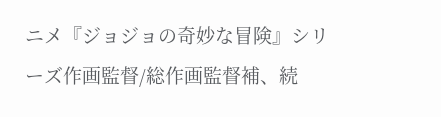ニメ『ジョジョの奇妙な冒険』シリーズ作画監督/総作画監督補、続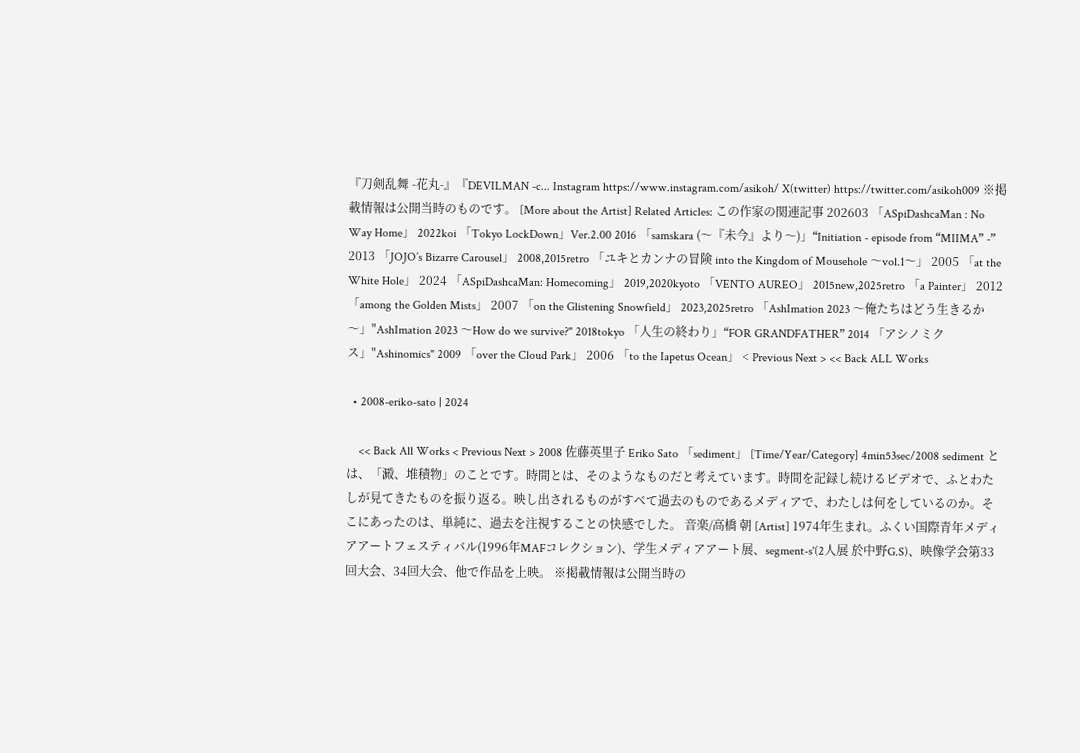『刀剣乱舞 -花丸-』『DEVILMAN -c... Instagram https://www.instagram.com/asikoh/ X(twitter) https://twitter.com/asikoh009 ※掲載情報は公開当時のものです。 [More about the Artist] Related Articles: この作家の関連記事 202603 「ASpiDashcaMan : No Way Home」 2022koi 「Tokyo LockDown」Ver.2.00 2016 「samskara (〜『未今』より〜)」“Initiation - episode from “MIIMA” -” 2013 「JOJO’s Bizarre Carousel」 2008,2015retro 「ユキとカンナの冒険 into the Kingdom of Mousehole 〜vol.1〜」 2005 「at the White Hole」 2024 「ASpiDashcaMan: Homecoming」 2019,2020kyoto 「VENTO AUREO」 2015new,2025retro 「a Painter」 2012 「among the Golden Mists」 2007 「on the Glistening Snowfield」 2023,2025retro 「AshImation 2023 〜俺たちはどう生きるか〜」"AshImation 2023 〜How do we survive?" 2018tokyo 「人生の終わり」“FOR GRANDFATHER” 2014 「アシノミクス」"Ashinomics" 2009 「over the Cloud Park」 2006 「to the Iapetus Ocean」 < Previous Next > << Back ALL Works

  • 2008-eriko-sato | 2024

    << Back All Works < Previous Next > 2008 佐藤英里子 Eriko Sato 「sediment」 [Time/Year/Category] 4min53sec/2008 sediment とは、「澱、堆積物」のことです。時間とは、そのようなものだと考えています。時間を記録し続けるビデオで、ふとわたしが見てきたものを振り返る。映し出されるものがすべて過去のものであるメディアで、わたしは何をしているのか。そこにあったのは、単純に、過去を注視することの快感でした。 音楽/高橋 朝 [Artist] 1974年生まれ。ふくい国際青年メディアアートフェスティバル(1996年MAFコレクション)、学生メディアアート展、segment-s'(2人展 於中野G.S)、映像学会第33回大会、34回大会、他で作品を上映。 ※掲載情報は公開当時の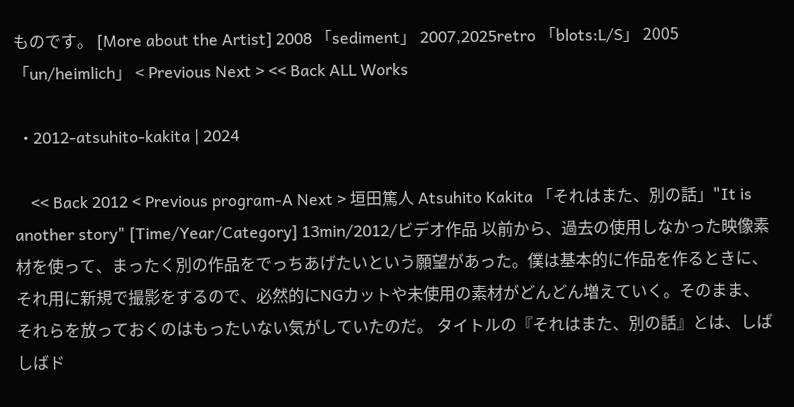ものです。 [More about the Artist] 2008 「sediment」 2007,2025retro 「blots:L/S」 2005 「un/heimlich」 < Previous Next > << Back ALL Works

  • 2012-atsuhito-kakita | 2024

    << Back 2012 < Previous program-A Next > 垣田篤人 Atsuhito Kakita 「それはまた、別の話」"It is another story" [Time/Year/Category] 13min/2012/ビデオ作品 以前から、過去の使用しなかった映像素材を使って、まったく別の作品をでっちあげたいという願望があった。僕は基本的に作品を作るときに、それ用に新規で撮影をするので、必然的にNGカットや未使用の素材がどんどん増えていく。そのまま、それらを放っておくのはもったいない気がしていたのだ。 タイトルの『それはまた、別の話』とは、しばしばド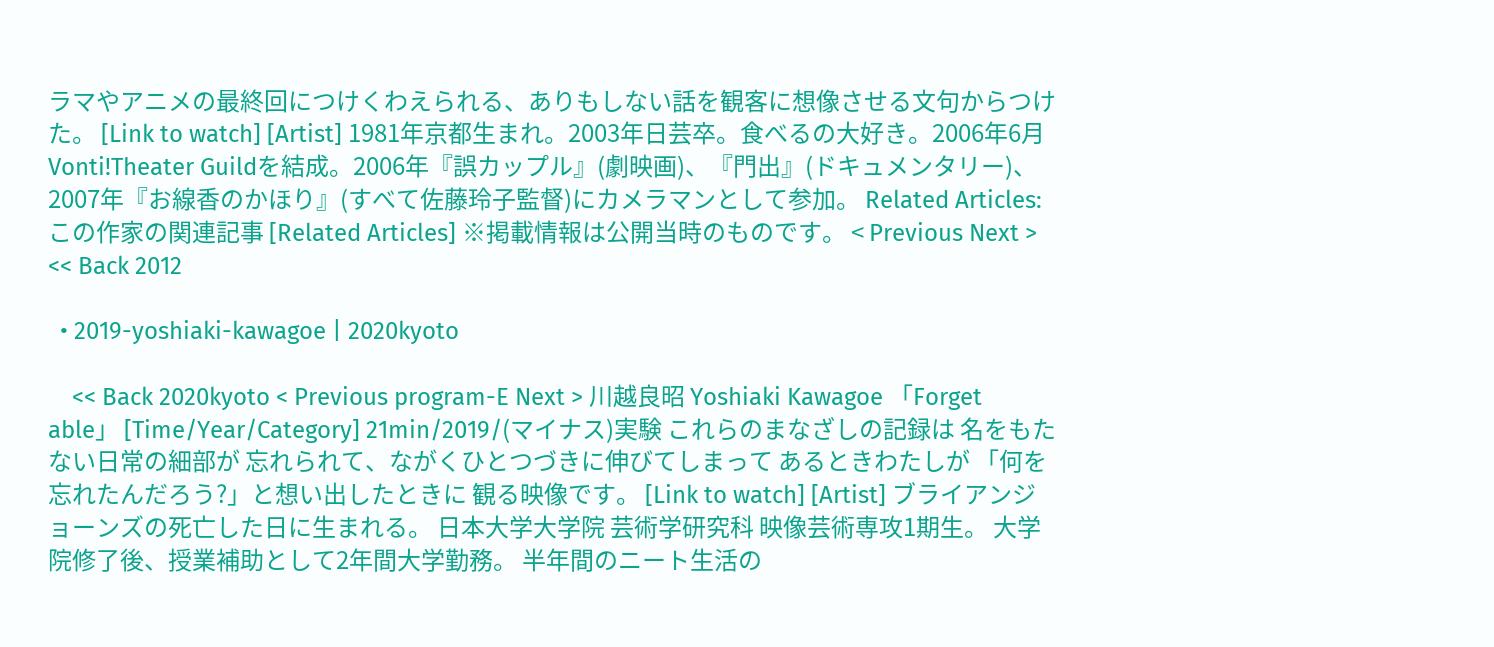ラマやアニメの最終回につけくわえられる、ありもしない話を観客に想像させる文句からつけた。 [Link to watch] [Artist] 1981年京都生まれ。2003年日芸卒。食べるの大好き。2006年6月 Vonti!Theater Guildを結成。2006年『誤カップル』(劇映画)、『門出』(ドキュメンタリー)、2007年『お線香のかほり』(すべて佐藤玲子監督)にカメラマンとして参加。 Related Articles: この作家の関連記事 [Related Articles] ※掲載情報は公開当時のものです。 < Previous Next > << Back 2012

  • 2019-yoshiaki-kawagoe | 2020kyoto

    << Back 2020kyoto < Previous program-E Next > 川越良昭 Yoshiaki Kawagoe 「Forget able」 [Time/Year/Category] 21min/2019/(マイナス)実験 これらのまなざしの記録は 名をもたない日常の細部が 忘れられて、ながくひとつづきに伸びてしまって あるときわたしが 「何を忘れたんだろう?」と想い出したときに 観る映像です。 [Link to watch] [Artist] ブライアンジョーンズの死亡した日に生まれる。 日本大学大学院 芸術学研究科 映像芸術専攻1期生。 大学院修了後、授業補助として2年間大学勤務。 半年間のニート生活の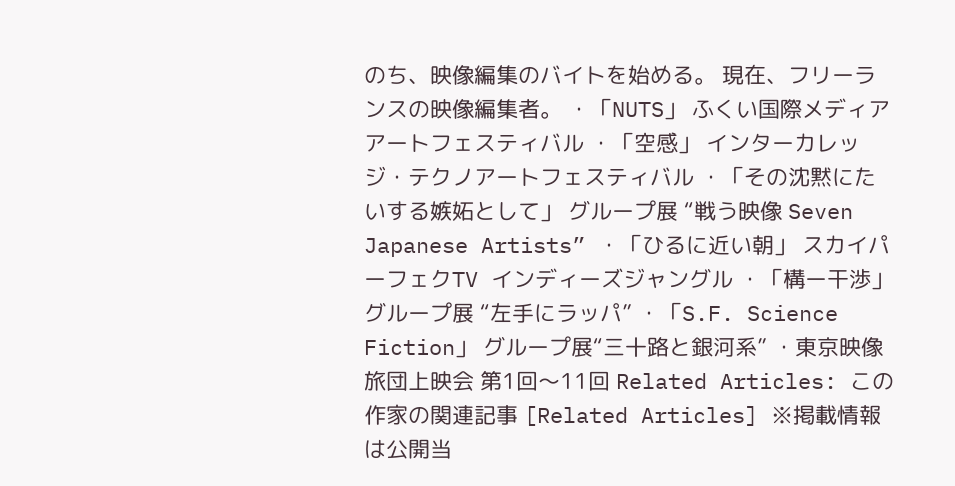のち、映像編集のバイトを始める。 現在、フリーランスの映像編集者。 ・「NUTS」 ふくい国際メディアアートフェスティバル ・「空感」 インターカレッジ・テクノアートフェスティバル ・「その沈黙にたいする嫉妬として」 グループ展 “戦う映像 Seven Japanese Artists” ・「ひるに近い朝」 スカイパーフェクTV インディーズジャングル ・「構ー干渉」 グループ展 “左手にラッパ” ・「S.F. Science Fiction」 グループ展“三十路と銀河系” ・東京映像旅団上映会 第1回〜11回 Related Articles: この作家の関連記事 [Related Articles] ※掲載情報は公開当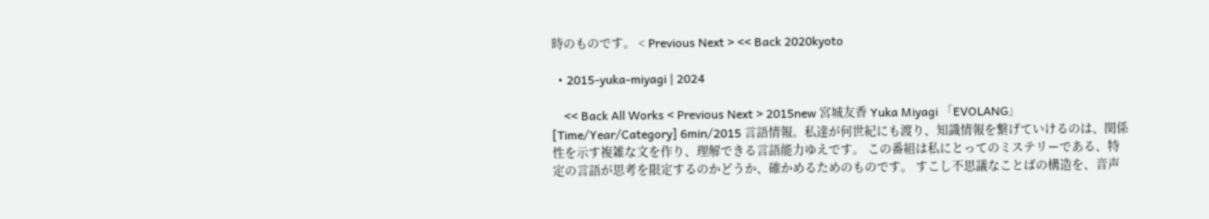時のものです。 < Previous Next > << Back 2020kyoto

  • 2015-yuka-miyagi | 2024

    << Back All Works < Previous Next > 2015new 宮城友香 Yuka Miyagi 「EVOLANG」 [Time/Year/Category] 6min/2015 言語情報。私達が何世紀にも渡り、知識情報を繋げていけるのは、関係性を示す複雑な文を作り、理解できる言語能力ゆえです。 この番組は私にとってのミステリーである、特定の言語が思考を限定するのかどうか、確かめるためのものです。 すこし不思議なことばの構造を、音声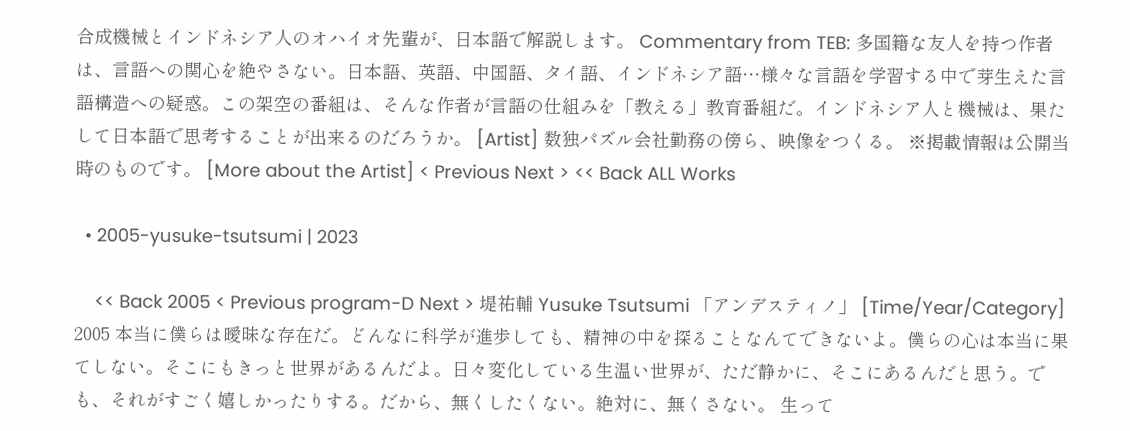合成機械とインドネシア人のオハイオ先輩が、日本語で解説します。 Commentary from TEB: 多国籍な友人を持つ作者は、言語への関心を絶やさない。日本語、英語、中国語、タイ語、インドネシア語…様々な言語を学習する中で芽生えた言語構造への疑惑。この架空の番組は、そんな作者が言語の仕組みを「教える」教育番組だ。インドネシア人と機械は、果たして日本語で思考することが出来るのだろうか。 [Artist] 数独パズル会社勤務の傍ら、映像をつくる。 ※掲載情報は公開当時のものです。 [More about the Artist] < Previous Next > << Back ALL Works

  • 2005-yusuke-tsutsumi | 2023

    << Back 2005 < Previous program-D Next > 堤祐輔 Yusuke Tsutsumi 「アンデスティノ」 [Time/Year/Category] 2005 本当に僕らは曖昧な存在だ。どんなに科学が進歩しても、精神の中を探ることなんてできないよ。僕らの心は本当に果てしない。そこにもきっと世界があるんだよ。日々変化している生温い世界が、ただ静かに、そこにあるんだと思う。でも、それがすごく嬉しかったりする。だから、無くしたくない。絶対に、無くさない。 生って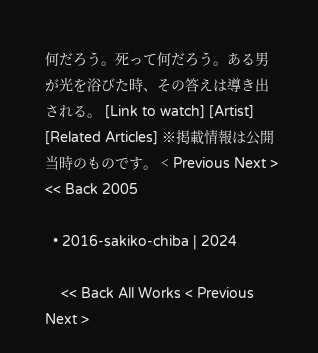何だろう。死って何だろう。ある男が光を浴びた時、その答えは導き出される。 [Link to watch] [Artist]   [Related Articles] ※掲載情報は公開当時のものです。 < Previous Next > << Back 2005

  • 2016-sakiko-chiba | 2024

    << Back All Works < Previous Next >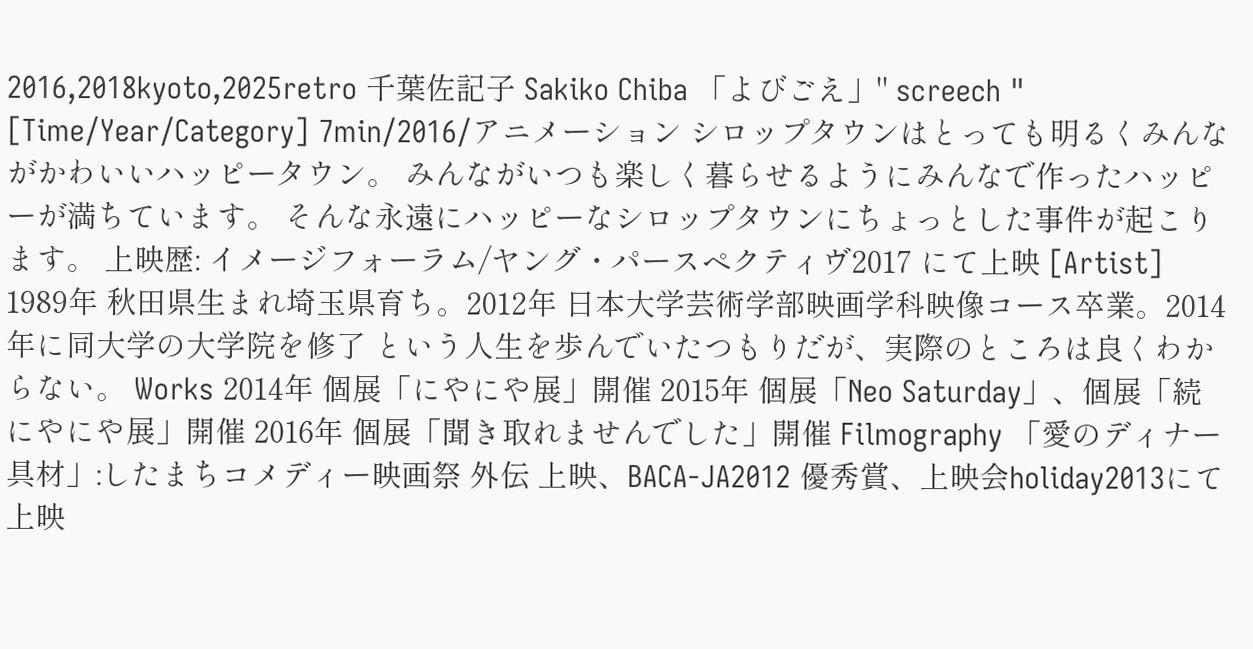2016,2018kyoto,2025retro 千葉佐記子 Sakiko Chiba 「よびごえ」" screech " [Time/Year/Category] 7min/2016/アニメーション シロップタウンはとっても明るくみんながかわいいハッピータウン。 みんながいつも楽しく暮らせるようにみんなで作ったハッピーが満ちています。 そんな永遠にハッピーなシロップタウンにちょっとした事件が起こります。 上映歴: イメージフォーラム/ヤング・パースペクティヴ2017 にて上映 [Artist] 1989年 秋田県生まれ埼玉県育ち。2012年 日本大学芸術学部映画学科映像コース卒業。2014年に同大学の大学院を修了 という人生を歩んでいたつもりだが、実際のところは良くわからない。 Works 2014年 個展「にやにや展」開催 2015年 個展「Neo Saturday」、個展「続にやにや展」開催 2016年 個展「聞き取れませんでした」開催 Filmography 「愛のディナー具材」:したまちコメディー映画祭 外伝 上映、BACA-JA2012 優秀賞、上映会holiday2013にて上映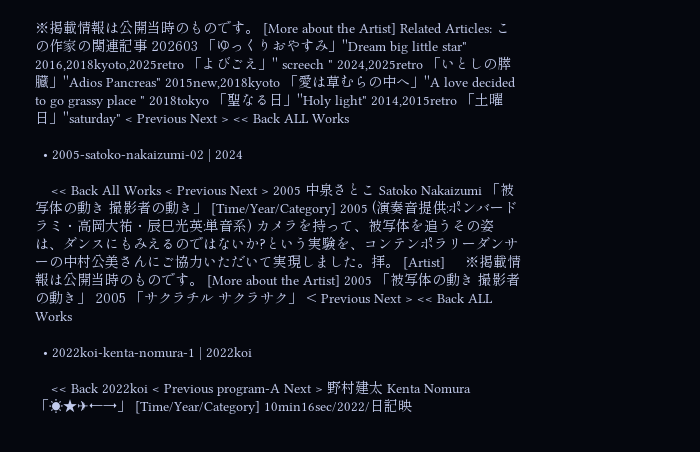※掲載情報は公開当時のものです。 [More about the Artist] Related Articles: この作家の関連記事 202603 「ゆっくりおやすみ」"Dream big little star" 2016,2018kyoto,2025retro 「よびごえ」" screech " 2024,2025retro 「いとしの膵臓」"Adios Pancreas" 2015new,2018kyoto 「愛は草むらの中へ」"A love decided to go grassy place " 2018tokyo 「聖なる日」"Holy light" 2014,2015retro 「土曜日」"saturday" < Previous Next > << Back ALL Works

  • 2005-satoko-nakaizumi-02 | 2024

    << Back All Works < Previous Next > 2005 中泉さとこ Satoko Nakaizumi 「被写体の動き 撮影者の動き」 [Time/Year/Category] 2005 (演奏音提供:ポンバードラミ・高岡大祐・辰巳光英:単音系) カメラを持って、被写体を追うその姿は、ダンスにもみえるのではないか?という実験を、コンテンポラリーダンサーの中村公美さんにご協力いただいて実現しました。拝。 [Artist]     ※掲載情報は公開当時のものです。 [More about the Artist] 2005 「被写体の動き 撮影者の動き」 2005 「サクラチル サクラサク」 < Previous Next > << Back ALL Works

  • 2022koi-kenta-nomura-1 | 2022koi

    << Back 2022koi < Previous program-A Next > 野村建太 Kenta Nomura 「☀★✈←→」 [Time/Year/Category] 10min16sec/2022/日記映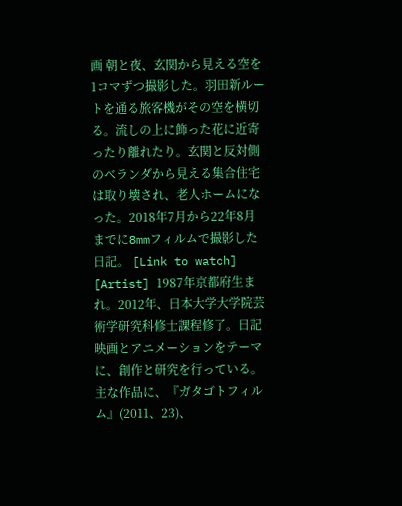画 朝と夜、玄関から見える空を1コマずつ撮影した。羽田新ルートを通る旅客機がその空を横切る。流しの上に飾った花に近寄ったり離れたり。玄関と反対側のベランダから見える集合住宅は取り壊され、老人ホームになった。2018年7月から22年8月までに8mmフィルムで撮影した日記。 [Link to watch]   [Artist] 1987年京都府生まれ。2012年、日本大学大学院芸術学研究科修士課程修了。日記映画とアニメーションをテーマに、創作と研究を行っている。主な作品に、『ガタゴトフィルム』(2011、23)、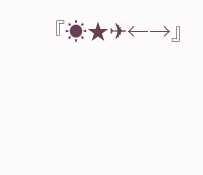『☀★✈←→』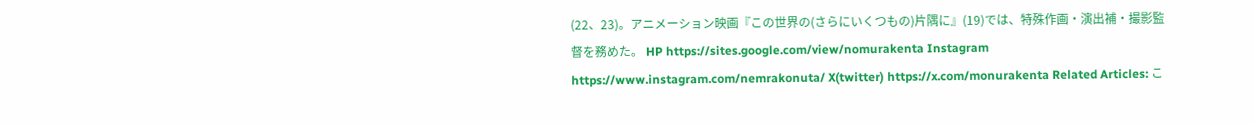(22、23)。アニメーション映画『この世界の(さらにいくつもの)片隅に』(19)では、特殊作画・演出補・撮影監督を務めた。 HP https://sites.google.com/view/nomurakenta Instagram https://www.instagram.com/nemrakonuta/ X(twitter) https://x.com/monurakenta Related Articles: こ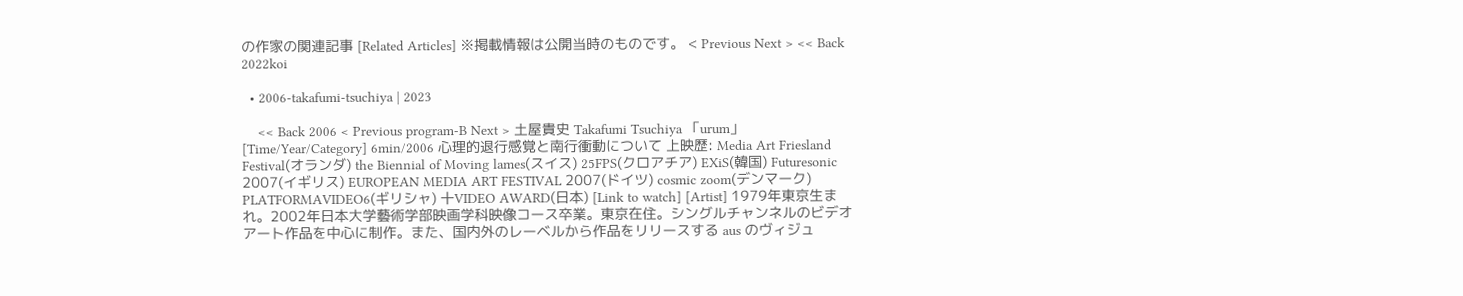の作家の関連記事 [Related Articles] ※掲載情報は公開当時のものです。 < Previous Next > << Back 2022koi

  • 2006-takafumi-tsuchiya | 2023

    << Back 2006 < Previous program-B Next > 土屋貴史 Takafumi Tsuchiya 「urum」 [Time/Year/Category] 6min/2006 心理的退行感覚と南行衝動について 上映歴: Media Art Friesland Festival(オランダ) the Biennial of Moving lames(スイス) 25FPS(クロアチア) EXiS(韓国) Futuresonic 2007(イギリス) EUROPEAN MEDIA ART FESTIVAL 2007(ドイツ) cosmic zoom(デンマーク) PLATFORMAVIDEO6(ギリシャ) 十VIDEO AWARD(日本) [Link to watch] [Artist] 1979年東京生まれ。2002年日本大学藝術学部映画学科映像コース卒業。東京在住。シングルチャンネルのビデオアート作品を中心に制作。また、国内外のレーベルから作品をリリースする aus のヴィジュ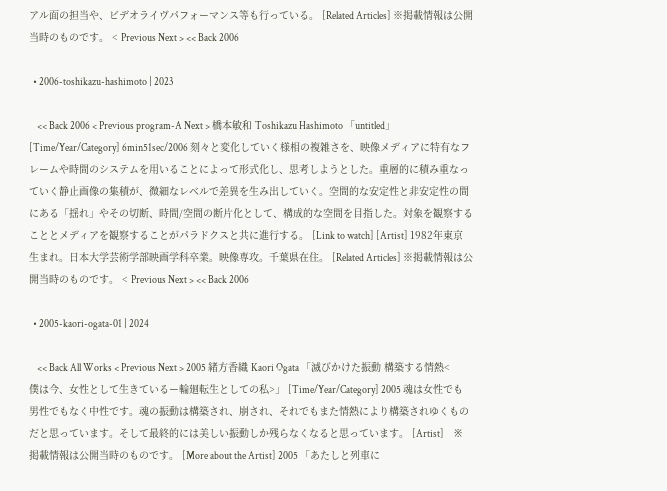アル面の担当や、ビデオライヴパフォーマンス等も行っている。 [Related Articles] ※掲載情報は公開当時のものです。 < Previous Next > << Back 2006

  • 2006-toshikazu-hashimoto | 2023

    << Back 2006 < Previous program-A Next > 橋本敏和 Toshikazu Hashimoto 「untitled」 [Time/Year/Category] 6min51sec/2006 刻々と変化していく様相の複雑さを、映像メディアに特有なフレームや時間のシステムを用いることによって形式化し、思考しようとした。重層的に積み重なっていく静止画像の集積が、微細なレベルで差異を生み出していく。空間的な安定性と非安定性の間にある「揺れ」やその切断、時間/空間の断片化として、構成的な空間を目指した。対象を観察することとメディアを観察することがパラドクスと共に進行する。 [Link to watch] [Artist] 1982年東京生まれ。日本大学芸術学部映画学科卒業。映像専攻。千葉県在住。 [Related Articles] ※掲載情報は公開当時のものです。 < Previous Next > << Back 2006

  • 2005-kaori-ogata-01 | 2024

    << Back All Works < Previous Next > 2005 緒方香織 Kaori Ogata 「滅びかけた振動 構築する情熱<僕は今、女性として生きているー輪廻転生としての私>」 [Time/Year/Category] 2005 魂は女性でも男性でもなく中性です。魂の振動は構築され、崩され、それでもまた情熱により構築されゆくものだと思っています。そして最終的には美しい振動しか残らなくなると思っています。 [Artist]     ※掲載情報は公開当時のものです。 [More about the Artist] 2005 「あたしと列車に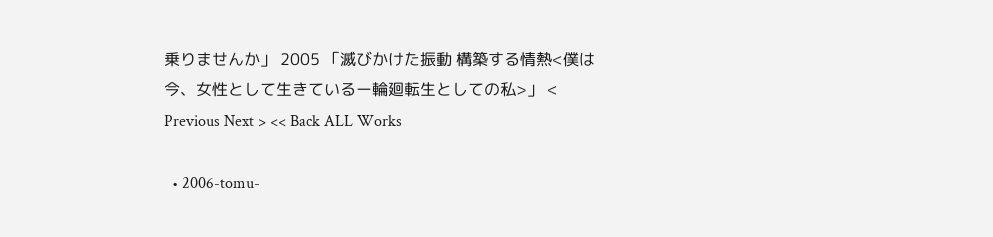乗りませんか」 2005 「滅びかけた振動 構築する情熱<僕は今、女性として生きているー輪廻転生としての私>」 < Previous Next > << Back ALL Works

  • 2006-tomu-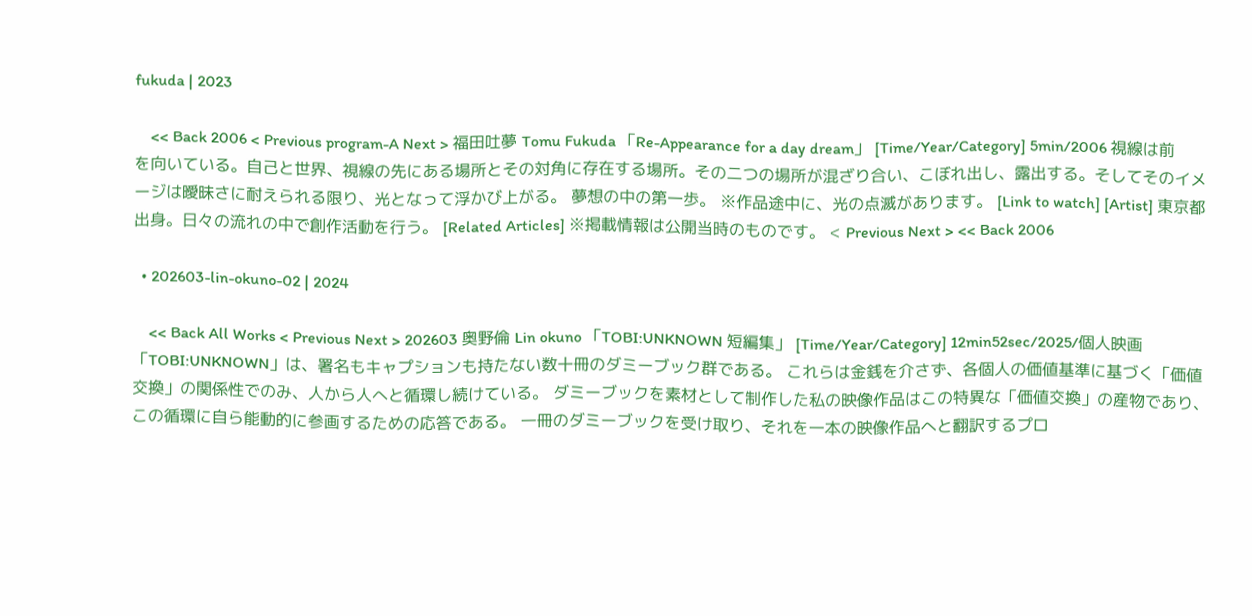fukuda | 2023

    << Back 2006 < Previous program-A Next > 福田吐夢 Tomu Fukuda 「Re-Appearance for a day dream」 [Time/Year/Category] 5min/2006 視線は前を向いている。自己と世界、視線の先にある場所とその対角に存在する場所。その二つの場所が混ざり合い、こぼれ出し、露出する。そしてそのイメージは曖昧さに耐えられる限り、光となって浮かび上がる。 夢想の中の第一歩。 ※作品途中に、光の点滅があります。 [Link to watch] [Artist] 東京都出身。日々の流れの中で創作活動を行う。 [Related Articles] ※掲載情報は公開当時のものです。 < Previous Next > << Back 2006

  • 202603-lin-okuno-02 | 2024

    << Back All Works < Previous Next > 202603 奥野倫 Lin okuno 「TOBI:UNKNOWN 短編集」 [Time/Year/Category] 12min52sec/2025/個人映画 「TOBI:UNKNOWN」は、署名もキャプションも持たない数十冊のダミーブック群である。 これらは金銭を介さず、各個人の価値基準に基づく「価値交換」の関係性でのみ、人から人へと循環し続けている。 ダミーブックを素材として制作した私の映像作品はこの特異な「価値交換」の産物であり、この循環に自ら能動的に参画するための応答である。 一冊のダミーブックを受け取り、それを一本の映像作品へと翻訳するプロ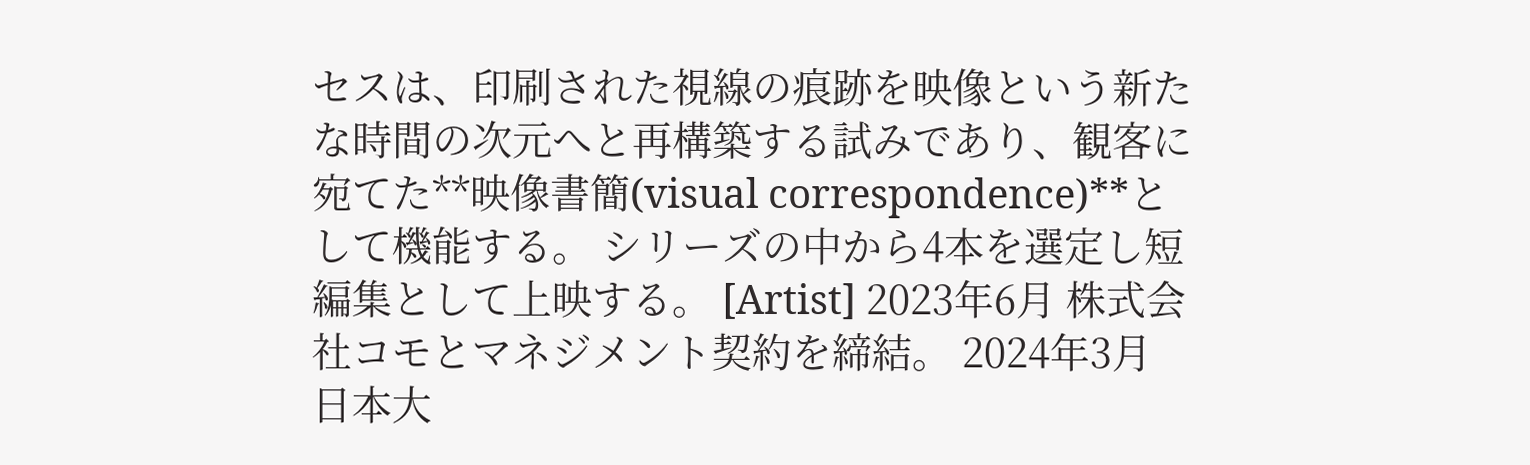セスは、印刷された視線の痕跡を映像という新たな時間の次元へと再構築する試みであり、観客に宛てた**映像書簡(visual correspondence)**として機能する。 シリーズの中から4本を選定し短編集として上映する。 [Artist] 2023年6月 株式会社コモとマネジメント契約を締結。 2024年3月 日本大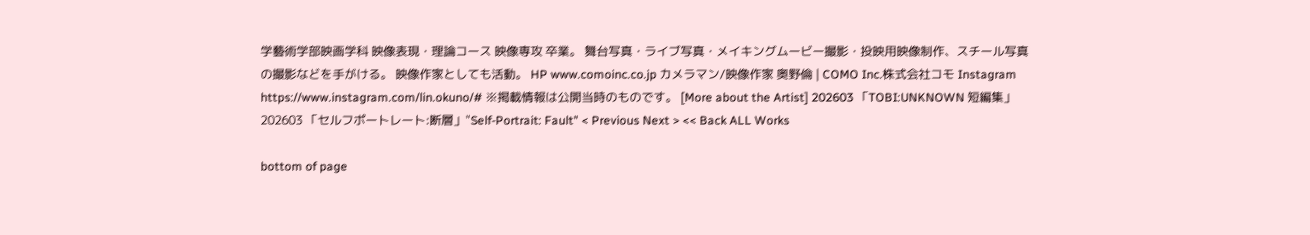学藝術学部映画学科 映像表現・理論コース 映像専攻 卒業。 舞台写真・ライブ写真・メイキングムービー撮影・投映用映像制作、スチール写真の撮影などを手がける。 映像作家としても活動。 HP www.comoinc.co.jp カメラマン/映像作家 奥野倫 | COMO Inc.株式会社コモ Instagram https://www.instagram.com/lin.okuno/# ※掲載情報は公開当時のものです。 [More about the Artist] 202603 「TOBI:UNKNOWN 短編集」 202603 「セルフポートレート:断層」"Self-Portrait: Fault" < Previous Next > << Back ALL Works

bottom of page